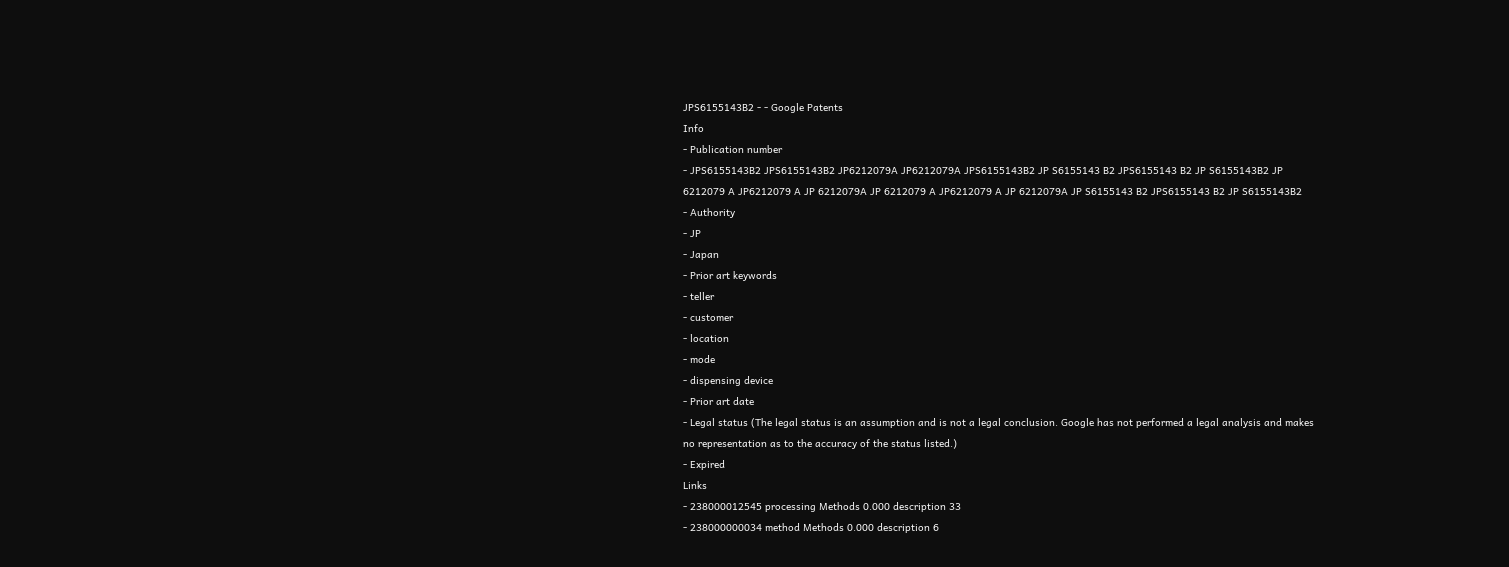JPS6155143B2 - - Google Patents
Info
- Publication number
- JPS6155143B2 JPS6155143B2 JP6212079A JP6212079A JPS6155143B2 JP S6155143 B2 JPS6155143 B2 JP S6155143B2 JP 6212079 A JP6212079 A JP 6212079A JP 6212079 A JP6212079 A JP 6212079A JP S6155143 B2 JPS6155143 B2 JP S6155143B2
- Authority
- JP
- Japan
- Prior art keywords
- teller
- customer
- location
- mode
- dispensing device
- Prior art date
- Legal status (The legal status is an assumption and is not a legal conclusion. Google has not performed a legal analysis and makes no representation as to the accuracy of the status listed.)
- Expired
Links
- 238000012545 processing Methods 0.000 description 33
- 238000000034 method Methods 0.000 description 6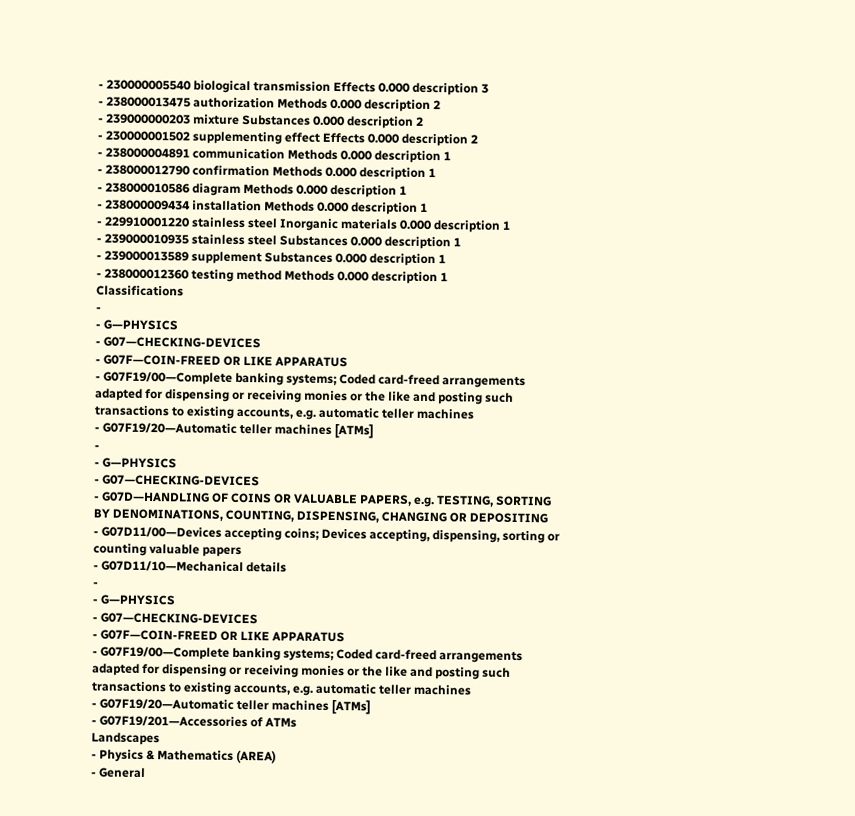- 230000005540 biological transmission Effects 0.000 description 3
- 238000013475 authorization Methods 0.000 description 2
- 239000000203 mixture Substances 0.000 description 2
- 230000001502 supplementing effect Effects 0.000 description 2
- 238000004891 communication Methods 0.000 description 1
- 238000012790 confirmation Methods 0.000 description 1
- 238000010586 diagram Methods 0.000 description 1
- 238000009434 installation Methods 0.000 description 1
- 229910001220 stainless steel Inorganic materials 0.000 description 1
- 239000010935 stainless steel Substances 0.000 description 1
- 239000013589 supplement Substances 0.000 description 1
- 238000012360 testing method Methods 0.000 description 1
Classifications
-
- G—PHYSICS
- G07—CHECKING-DEVICES
- G07F—COIN-FREED OR LIKE APPARATUS
- G07F19/00—Complete banking systems; Coded card-freed arrangements adapted for dispensing or receiving monies or the like and posting such transactions to existing accounts, e.g. automatic teller machines
- G07F19/20—Automatic teller machines [ATMs]
-
- G—PHYSICS
- G07—CHECKING-DEVICES
- G07D—HANDLING OF COINS OR VALUABLE PAPERS, e.g. TESTING, SORTING BY DENOMINATIONS, COUNTING, DISPENSING, CHANGING OR DEPOSITING
- G07D11/00—Devices accepting coins; Devices accepting, dispensing, sorting or counting valuable papers
- G07D11/10—Mechanical details
-
- G—PHYSICS
- G07—CHECKING-DEVICES
- G07F—COIN-FREED OR LIKE APPARATUS
- G07F19/00—Complete banking systems; Coded card-freed arrangements adapted for dispensing or receiving monies or the like and posting such transactions to existing accounts, e.g. automatic teller machines
- G07F19/20—Automatic teller machines [ATMs]
- G07F19/201—Accessories of ATMs
Landscapes
- Physics & Mathematics (AREA)
- General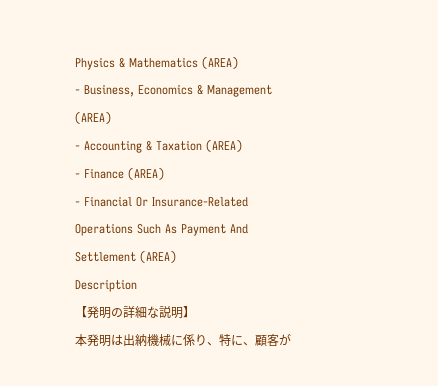Physics & Mathematics (AREA)
- Business, Economics & Management (AREA)
- Accounting & Taxation (AREA)
- Finance (AREA)
- Financial Or Insurance-Related Operations Such As Payment And Settlement (AREA)
Description
【発明の詳細な説明】
本発明は出納機械に係り、特に、顧客が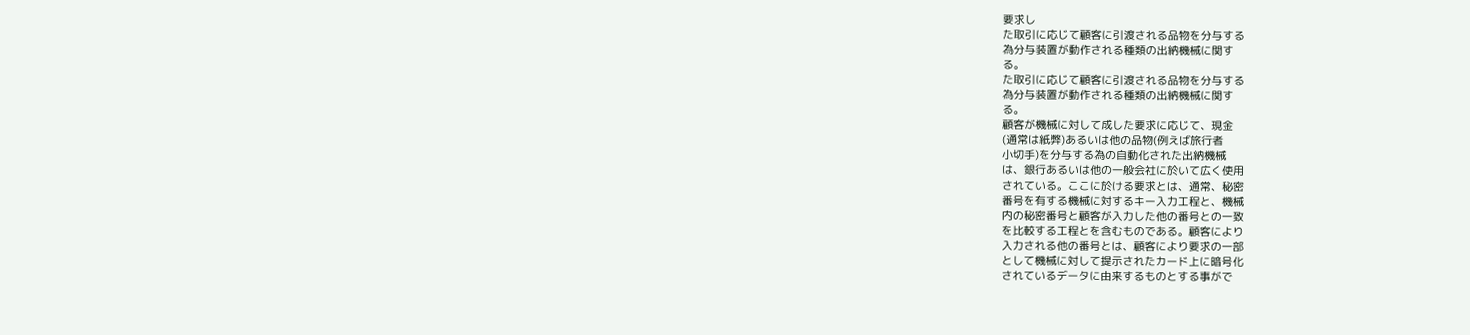要求し
た取引に応じて顧客に引渡される品物を分与する
為分与装置が動作される種類の出納機械に関す
る。
た取引に応じて顧客に引渡される品物を分与する
為分与装置が動作される種類の出納機械に関す
る。
顧客が機械に対して成した要求に応じて、現金
(通常は紙弊)あるいは他の品物(例えば旅行者
小切手)を分与する為の自動化された出納機械
は、銀行あるいは他の一般会社に於いて広く使用
されている。ここに於ける要求とは、通常、秘密
番号を有する機械に対するキー入力工程と、機械
内の秘密番号と顧客が入力した他の番号との一致
を比較する工程とを含むものである。顧客により
入力される他の番号とは、顧客により要求の一部
として機械に対して提示されたカード上に暗号化
されているデータに由来するものとする事がで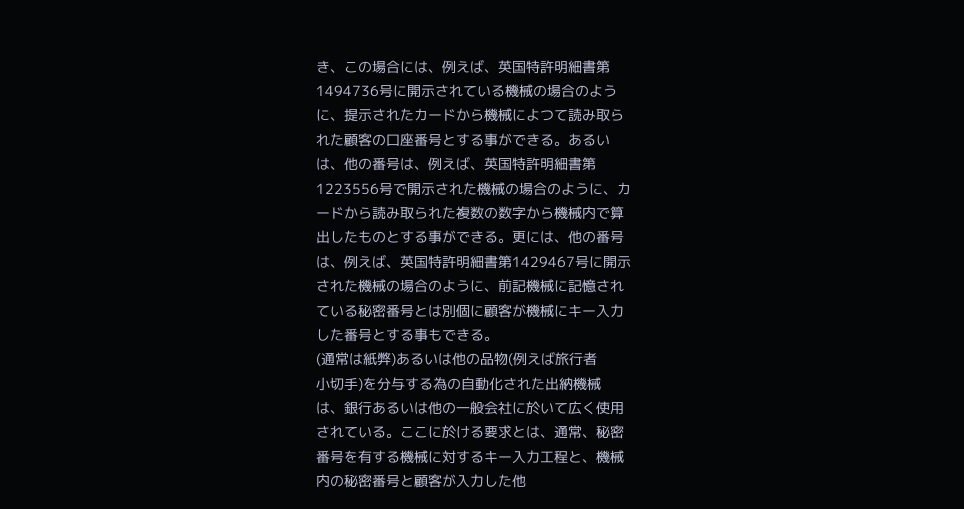き、この場合には、例えば、英国特許明細書第
1494736号に開示されている機械の場合のよう
に、提示されたカードから機械によつて読み取ら
れた顧客の口座番号とする事ができる。あるい
は、他の番号は、例えば、英国特許明細書第
1223556号で開示された機械の場合のように、カ
ードから読み取られた複数の数字から機械内で算
出したものとする事ができる。更には、他の番号
は、例えば、英国特許明細書第1429467号に開示
された機械の場合のように、前記機械に記憶され
ている秘密番号とは別個に顧客が機械にキー入力
した番号とする事もできる。
(通常は紙弊)あるいは他の品物(例えば旅行者
小切手)を分与する為の自動化された出納機械
は、銀行あるいは他の一般会社に於いて広く使用
されている。ここに於ける要求とは、通常、秘密
番号を有する機械に対するキー入力工程と、機械
内の秘密番号と顧客が入力した他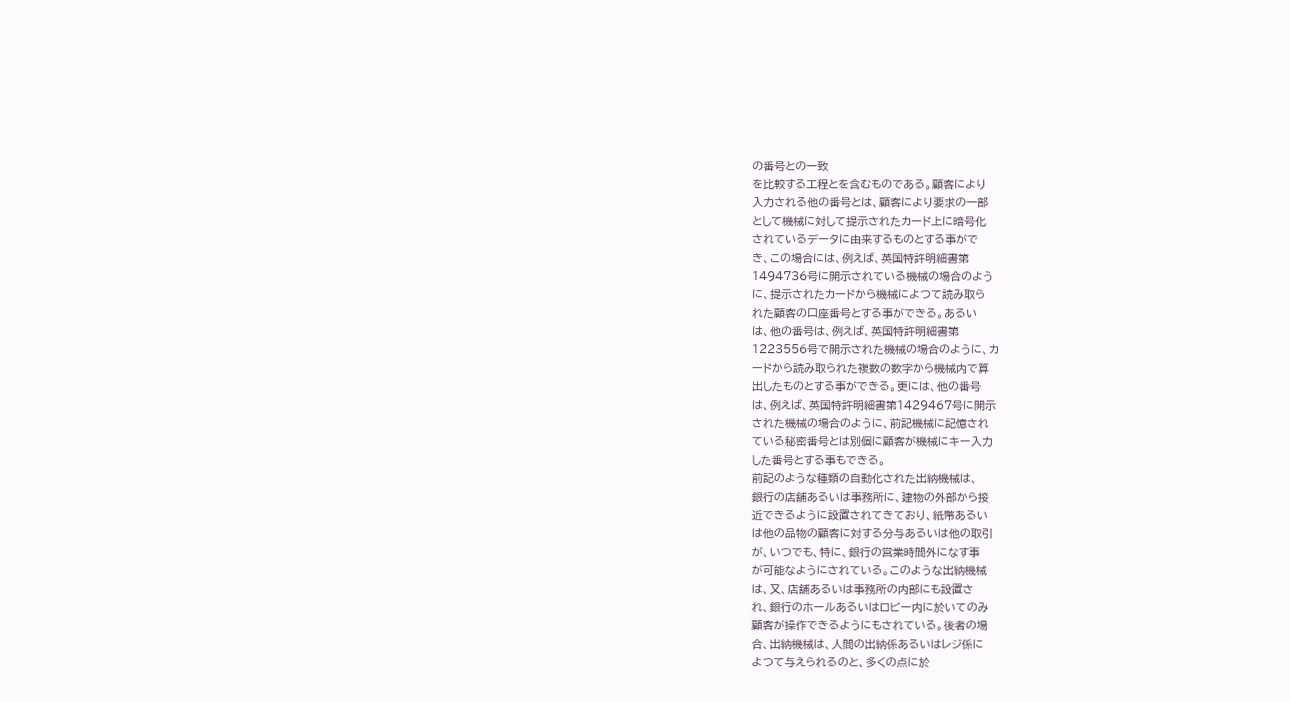の番号との一致
を比較する工程とを含むものである。顧客により
入力される他の番号とは、顧客により要求の一部
として機械に対して提示されたカード上に暗号化
されているデータに由来するものとする事がで
き、この場合には、例えば、英国特許明細書第
1494736号に開示されている機械の場合のよう
に、提示されたカードから機械によつて読み取ら
れた顧客の口座番号とする事ができる。あるい
は、他の番号は、例えば、英国特許明細書第
1223556号で開示された機械の場合のように、カ
ードから読み取られた複数の数字から機械内で算
出したものとする事ができる。更には、他の番号
は、例えば、英国特許明細書第1429467号に開示
された機械の場合のように、前記機械に記憶され
ている秘密番号とは別個に顧客が機械にキー入力
した番号とする事もできる。
前記のような種類の自動化された出納機械は、
銀行の店舗あるいは事務所に、建物の外部から接
近できるように設置されてきており、紙幣あるい
は他の品物の顧客に対する分与あるいは他の取引
が、いつでも、特に、銀行の営業時間外になす事
が可能なようにされている。このような出納機械
は、又、店舗あるいは事務所の内部にも設置さ
れ、銀行のホールあるいはロビー内に於いてのみ
顧客が操作できるようにもされている。後者の場
合、出納機械は、人間の出納係あるいはレジ係に
よつて与えられるのと、多くの点に於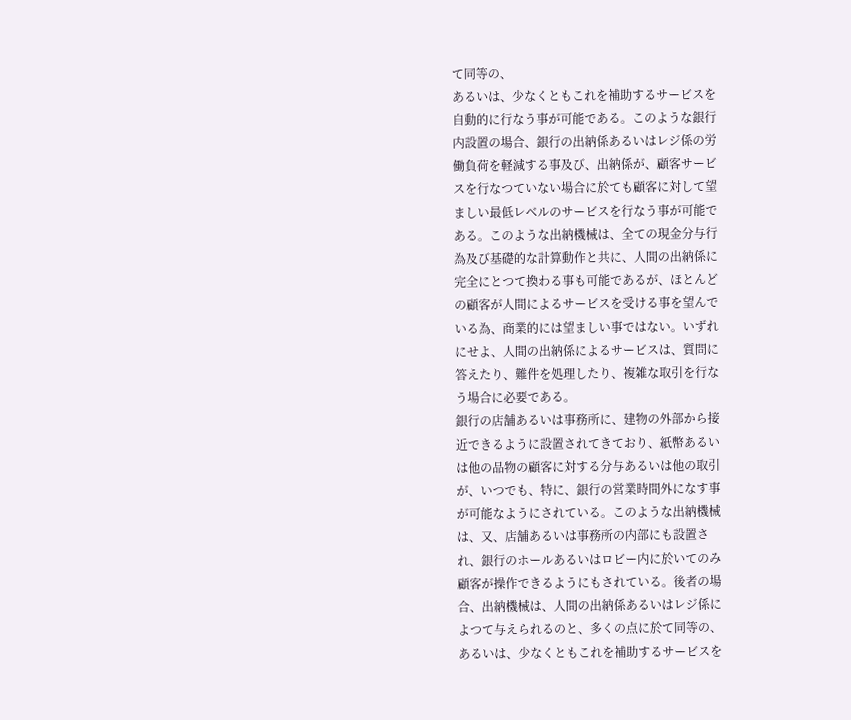て同等の、
あるいは、少なくともこれを補助するサービスを
自動的に行なう事が可能である。このような銀行
内設置の場合、銀行の出納係あるいはレジ係の労
働負荷を軽減する事及び、出納係が、顧客サービ
スを行なつていない場合に於ても顧客に対して望
ましい最低レベルのサービスを行なう事が可能で
ある。このような出納機械は、全ての現金分与行
為及び基礎的な計算動作と共に、人間の出納係に
完全にとつて換わる事も可能であるが、ほとんど
の顧客が人間によるサービスを受ける事を望んで
いる為、商業的には望ましい事ではない。いずれ
にせよ、人間の出納係によるサービスは、質問に
答えたり、難件を処理したり、複雑な取引を行な
う場合に必要である。
銀行の店舗あるいは事務所に、建物の外部から接
近できるように設置されてきており、紙幣あるい
は他の品物の顧客に対する分与あるいは他の取引
が、いつでも、特に、銀行の営業時間外になす事
が可能なようにされている。このような出納機械
は、又、店舗あるいは事務所の内部にも設置さ
れ、銀行のホールあるいはロビー内に於いてのみ
顧客が操作できるようにもされている。後者の場
合、出納機械は、人間の出納係あるいはレジ係に
よつて与えられるのと、多くの点に於て同等の、
あるいは、少なくともこれを補助するサービスを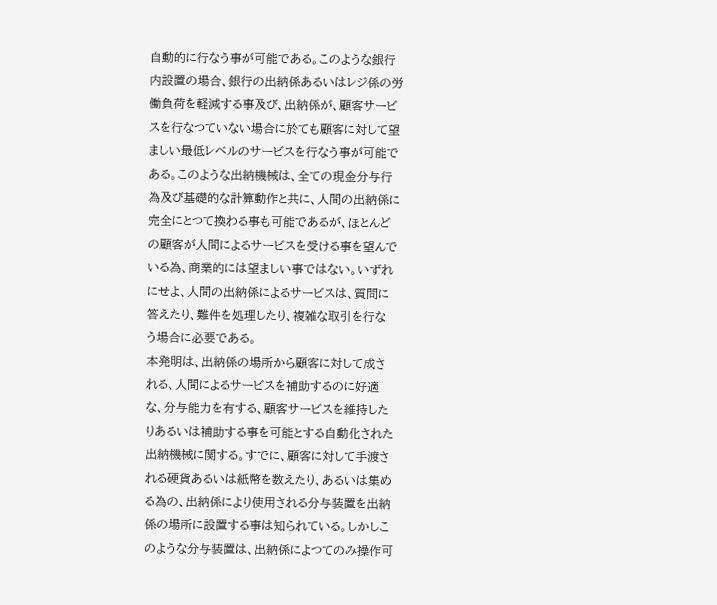自動的に行なう事が可能である。このような銀行
内設置の場合、銀行の出納係あるいはレジ係の労
働負荷を軽減する事及び、出納係が、顧客サービ
スを行なつていない場合に於ても顧客に対して望
ましい最低レベルのサービスを行なう事が可能で
ある。このような出納機械は、全ての現金分与行
為及び基礎的な計算動作と共に、人間の出納係に
完全にとつて換わる事も可能であるが、ほとんど
の顧客が人間によるサービスを受ける事を望んで
いる為、商業的には望ましい事ではない。いずれ
にせよ、人間の出納係によるサービスは、質問に
答えたり、難件を処理したり、複雑な取引を行な
う場合に必要である。
本発明は、出納係の場所から顧客に対して成さ
れる、人間によるサービスを補助するのに好適
な、分与能力を有する、顧客サービスを維持した
りあるいは補助する事を可能とする自動化された
出納機械に関する。すでに、顧客に対して手渡さ
れる硬貨あるいは紙幣を数えたり、あるいは集め
る為の、出納係により使用される分与装置を出納
係の場所に設置する事は知られている。しかしこ
のような分与装置は、出納係によつてのみ操作可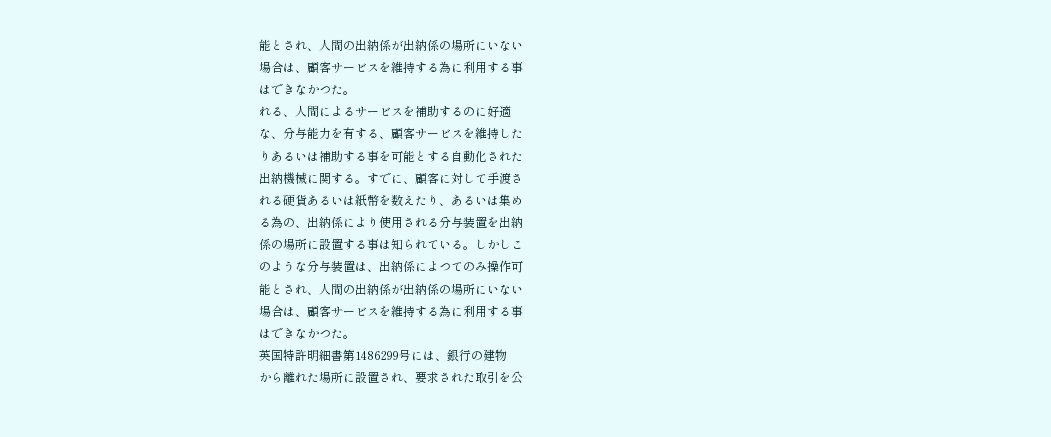能とされ、人間の出納係が出納係の場所にいない
場合は、顧客サービスを維持する為に利用する事
はできなかつた。
れる、人間によるサービスを補助するのに好適
な、分与能力を有する、顧客サービスを維持した
りあるいは補助する事を可能とする自動化された
出納機械に関する。すでに、顧客に対して手渡さ
れる硬貨あるいは紙幣を数えたり、あるいは集め
る為の、出納係により使用される分与装置を出納
係の場所に設置する事は知られている。しかしこ
のような分与装置は、出納係によつてのみ操作可
能とされ、人間の出納係が出納係の場所にいない
場合は、顧客サービスを維持する為に利用する事
はできなかつた。
英国特許明細書第1486299号には、銀行の建物
から離れた場所に設置され、要求された取引を公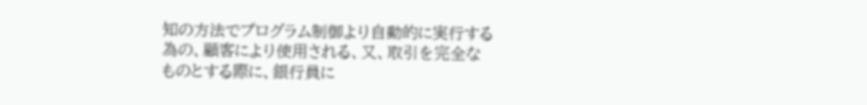知の方法でプログラム制御より自動的に実行する
為の、顧客により使用される、又、取引を完全な
ものとする際に、銀行員に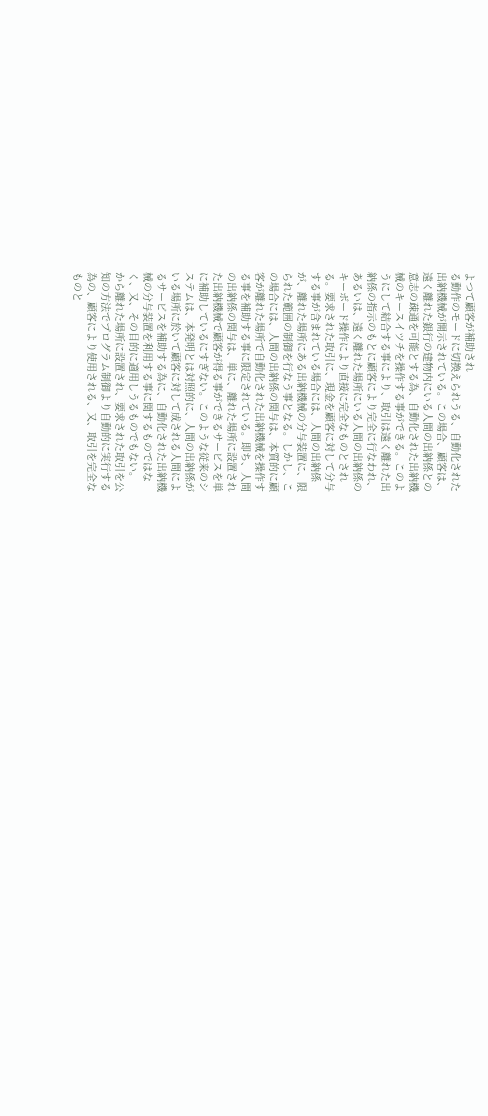よつて顧客が補助され
る動作のモードに切換えられうる、自動化された
出納機械が開示されている。この場合、顧客は、
遠く離れた銀行の建物内にいる人間の出納係との
意志の疎通を可能とする為、自動化された出納機
械のキースイツチを操作する事ができる。このよ
うにして結合する事により、取引は遠く離れた出
納係の指示のもとに顧客により完全に行なわれ、
あるいは、遠く離れた場所にいる人間の出納係の
キーボード操作により直接に完全なものとされ
る。要求された取引に、現金を顧客に対して分与
する事が含まれている場合には、人間の出納係
が、離れた場所にある出納機械の分与装置に、限
られた範囲の制御を行なう事となる。しかし、こ
の場合には、人間の出納係の関与は、本質的に顧
客が離れた場所で自動化された出納機械を操作す
る事を補助する事に限定されている。即ち、人間
の出納係の関与は、単に、離れた場所に設置され
た出納機械で顧客が得る事ができるサービスを単
に補助しているにすぎない。このような従来のシ
ステムは、本発明とは対照的に、人間の出納係が
いる場所に於いて顧客に対して成される人間によ
るサービスを補助する為に、自動化された出納機
械の分与装置を利用する事に関するものではな
く、又、その目的に適用しうるものでもない。
から離れた場所に設置され、要求された取引を公
知の方法でプログラム制御より自動的に実行する
為の、顧客により使用される、又、取引を完全な
ものと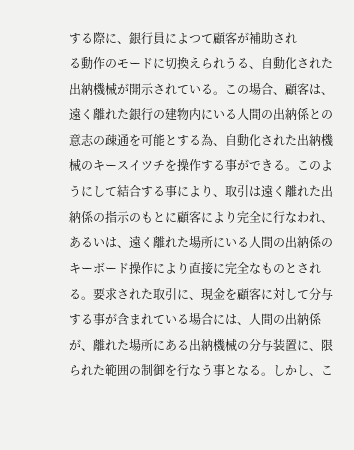する際に、銀行員によつて顧客が補助され
る動作のモードに切換えられうる、自動化された
出納機械が開示されている。この場合、顧客は、
遠く離れた銀行の建物内にいる人間の出納係との
意志の疎通を可能とする為、自動化された出納機
械のキースイツチを操作する事ができる。このよ
うにして結合する事により、取引は遠く離れた出
納係の指示のもとに顧客により完全に行なわれ、
あるいは、遠く離れた場所にいる人間の出納係の
キーボード操作により直接に完全なものとされ
る。要求された取引に、現金を顧客に対して分与
する事が含まれている場合には、人間の出納係
が、離れた場所にある出納機械の分与装置に、限
られた範囲の制御を行なう事となる。しかし、こ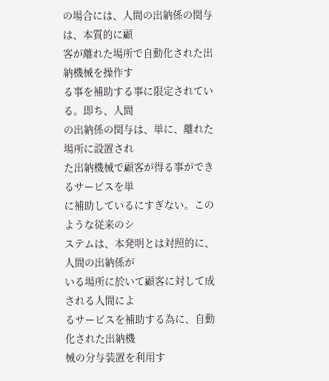の場合には、人間の出納係の関与は、本質的に顧
客が離れた場所で自動化された出納機械を操作す
る事を補助する事に限定されている。即ち、人間
の出納係の関与は、単に、離れた場所に設置され
た出納機械で顧客が得る事ができるサービスを単
に補助しているにすぎない。このような従来のシ
ステムは、本発明とは対照的に、人間の出納係が
いる場所に於いて顧客に対して成される人間によ
るサービスを補助する為に、自動化された出納機
械の分与装置を利用す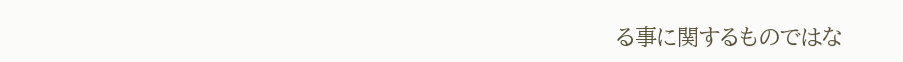る事に関するものではな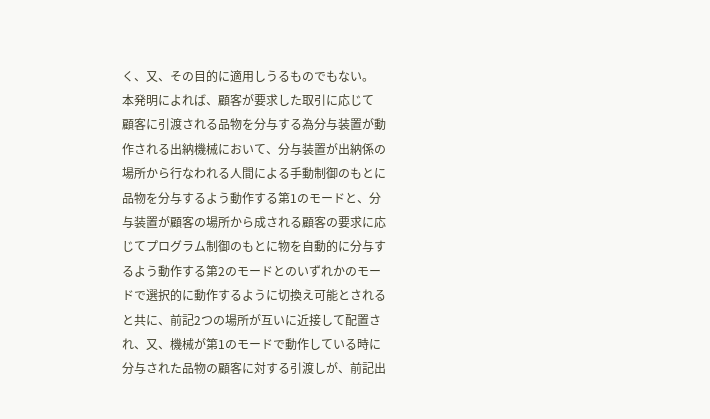く、又、その目的に適用しうるものでもない。
本発明によれば、顧客が要求した取引に応じて
顧客に引渡される品物を分与する為分与装置が動
作される出納機械において、分与装置が出納係の
場所から行なわれる人間による手動制御のもとに
品物を分与するよう動作する第1のモードと、分
与装置が顧客の場所から成される顧客の要求に応
じてプログラム制御のもとに物を自動的に分与す
るよう動作する第2のモードとのいずれかのモー
ドで選択的に動作するように切換え可能とされる
と共に、前記2つの場所が互いに近接して配置さ
れ、又、機械が第1のモードで動作している時に
分与された品物の顧客に対する引渡しが、前記出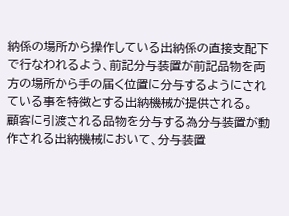納係の場所から操作している出納係の直接支配下
で行なわれるよう、前記分与装置が前記品物を両
方の場所から手の届く位置に分与するようにされ
ている事を特徴とする出納機械が提供される。
顧客に引渡される品物を分与する為分与装置が動
作される出納機械において、分与装置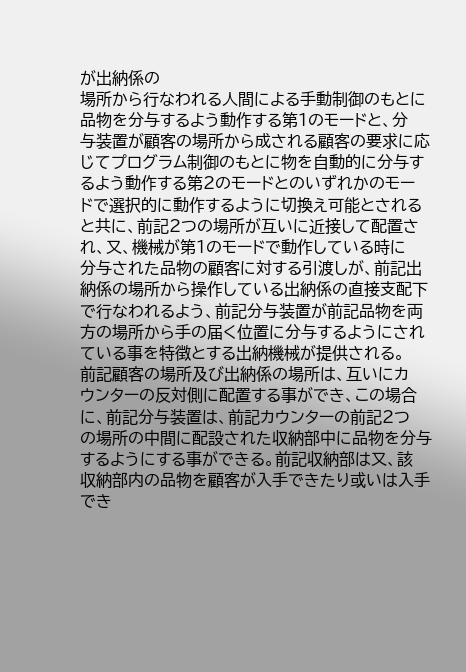が出納係の
場所から行なわれる人間による手動制御のもとに
品物を分与するよう動作する第1のモードと、分
与装置が顧客の場所から成される顧客の要求に応
じてプログラム制御のもとに物を自動的に分与す
るよう動作する第2のモードとのいずれかのモー
ドで選択的に動作するように切換え可能とされる
と共に、前記2つの場所が互いに近接して配置さ
れ、又、機械が第1のモードで動作している時に
分与された品物の顧客に対する引渡しが、前記出
納係の場所から操作している出納係の直接支配下
で行なわれるよう、前記分与装置が前記品物を両
方の場所から手の届く位置に分与するようにされ
ている事を特徴とする出納機械が提供される。
前記顧客の場所及び出納係の場所は、互いにカ
ウンターの反対側に配置する事ができ、この場合
に、前記分与装置は、前記カウンターの前記2つ
の場所の中間に配設された収納部中に品物を分与
するようにする事ができる。前記収納部は又、該
収納部内の品物を顧客が入手できたり或いは入手
でき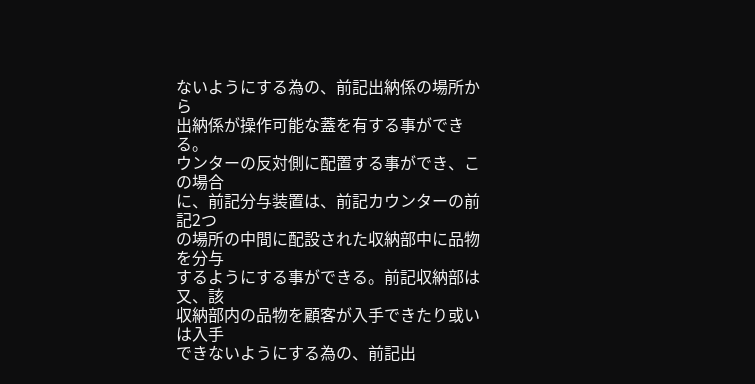ないようにする為の、前記出納係の場所から
出納係が操作可能な蓋を有する事ができる。
ウンターの反対側に配置する事ができ、この場合
に、前記分与装置は、前記カウンターの前記2つ
の場所の中間に配設された収納部中に品物を分与
するようにする事ができる。前記収納部は又、該
収納部内の品物を顧客が入手できたり或いは入手
できないようにする為の、前記出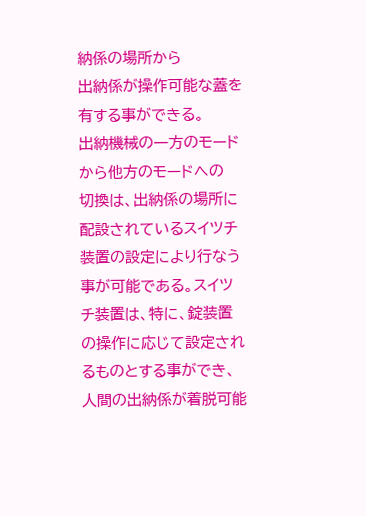納係の場所から
出納係が操作可能な蓋を有する事ができる。
出納機械の一方のモードから他方のモードへの
切換は、出納係の場所に配設されているスイツチ
装置の設定により行なう事が可能である。スイツ
チ装置は、特に、錠装置の操作に応じて設定され
るものとする事ができ、人間の出納係が着脱可能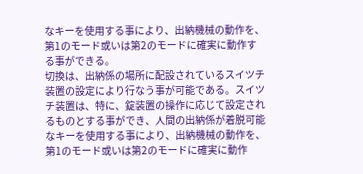なキーを使用する事により、出納機械の動作を、
第1のモード或いは第2のモードに確実に動作す
る事ができる。
切換は、出納係の場所に配設されているスイツチ
装置の設定により行なう事が可能である。スイツ
チ装置は、特に、錠装置の操作に応じて設定され
るものとする事ができ、人間の出納係が着脱可能
なキーを使用する事により、出納機械の動作を、
第1のモード或いは第2のモードに確実に動作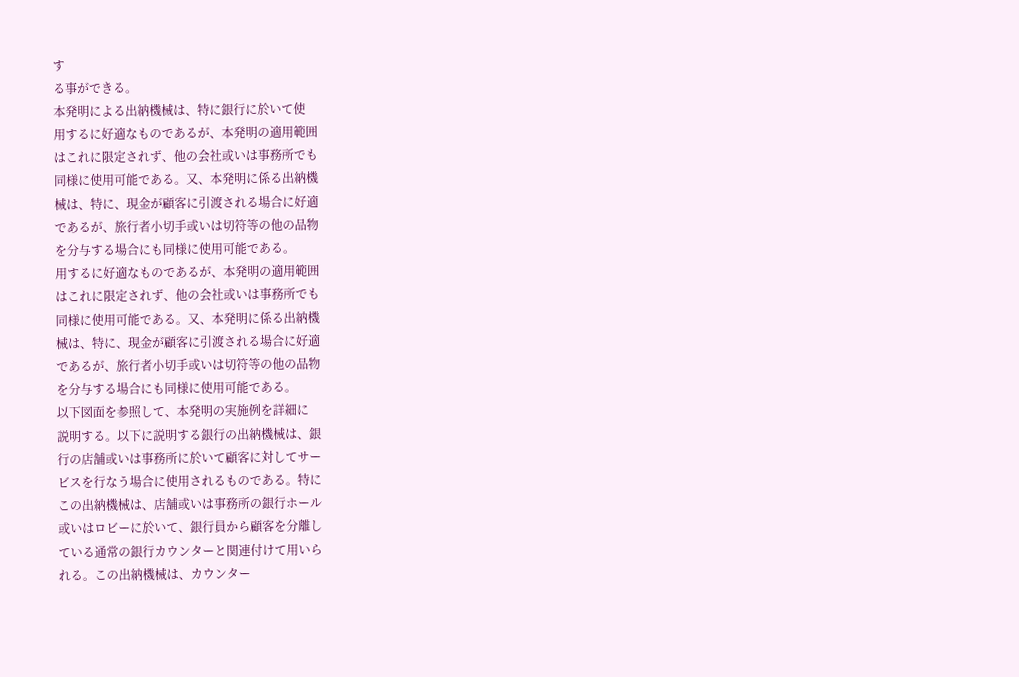す
る事ができる。
本発明による出納機械は、特に銀行に於いて使
用するに好適なものであるが、本発明の適用範囲
はこれに限定されず、他の会社或いは事務所でも
同様に使用可能である。又、本発明に係る出納機
械は、特に、現金が顧客に引渡される場合に好適
であるが、旅行者小切手或いは切符等の他の品物
を分与する場合にも同様に使用可能である。
用するに好適なものであるが、本発明の適用範囲
はこれに限定されず、他の会社或いは事務所でも
同様に使用可能である。又、本発明に係る出納機
械は、特に、現金が顧客に引渡される場合に好適
であるが、旅行者小切手或いは切符等の他の品物
を分与する場合にも同様に使用可能である。
以下図面を参照して、本発明の実施例を詳細に
説明する。以下に説明する銀行の出納機械は、銀
行の店舗或いは事務所に於いて顧客に対してサー
ビスを行なう場合に使用されるものである。特に
この出納機械は、店舗或いは事務所の銀行ホール
或いはロビーに於いて、銀行員から顧客を分離し
ている通常の銀行カウンターと関連付けて用いら
れる。この出納機械は、カウンター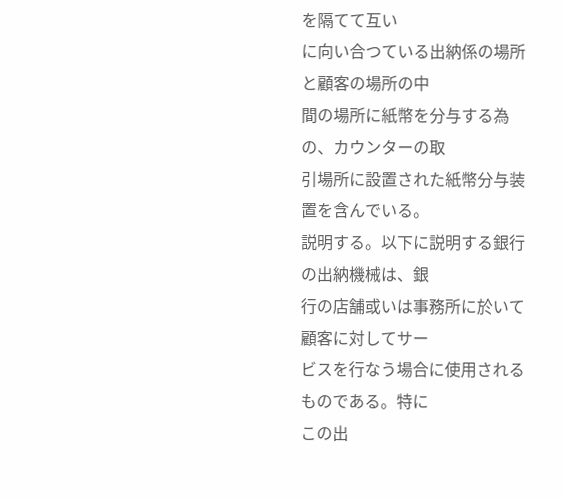を隔てて互い
に向い合つている出納係の場所と顧客の場所の中
間の場所に紙幣を分与する為の、カウンターの取
引場所に設置された紙幣分与装置を含んでいる。
説明する。以下に説明する銀行の出納機械は、銀
行の店舗或いは事務所に於いて顧客に対してサー
ビスを行なう場合に使用されるものである。特に
この出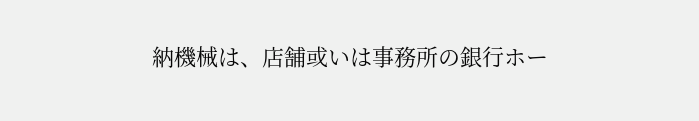納機械は、店舗或いは事務所の銀行ホー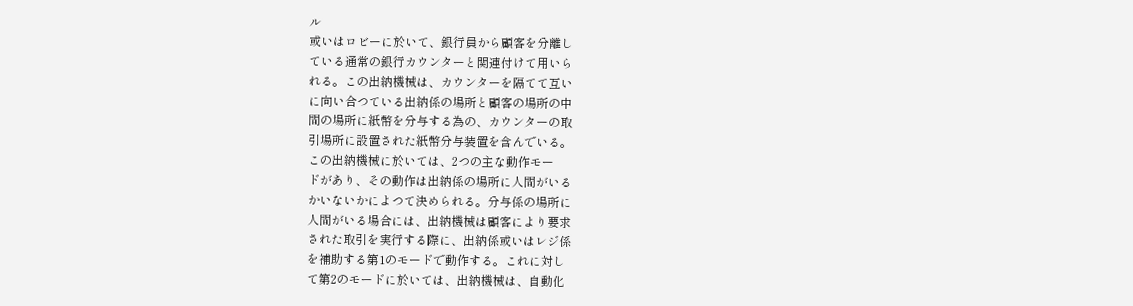ル
或いはロビーに於いて、銀行員から顧客を分離し
ている通常の銀行カウンターと関連付けて用いら
れる。この出納機械は、カウンターを隔てて互い
に向い合つている出納係の場所と顧客の場所の中
間の場所に紙幣を分与する為の、カウンターの取
引場所に設置された紙幣分与装置を含んでいる。
この出納機械に於いては、2つの主な動作モー
ドがあり、その動作は出納係の場所に人間がいる
かいないかによつて決められる。分与係の場所に
人間がいる場合には、出納機械は顧客により要求
された取引を実行する際に、出納係或いはレジ係
を補助する第1のモードで動作する。これに対し
て第2のモードに於いては、出納機械は、自動化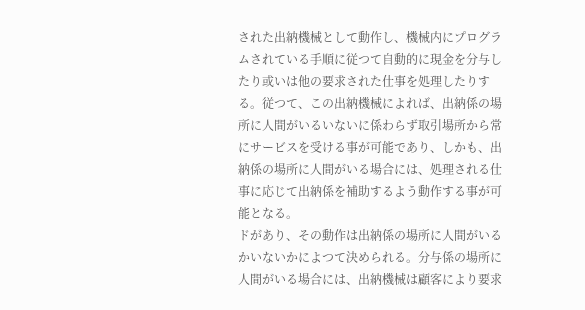された出納機械として動作し、機械内にプログラ
ムされている手順に従つて自動的に現金を分与し
たり或いは他の要求された仕事を処理したりす
る。従つて、この出納機械によれば、出納係の場
所に人間がいるいないに係わらず取引場所から常
にサービスを受ける事が可能であり、しかも、出
納係の場所に人間がいる場合には、処理される仕
事に応じて出納係を補助するよう動作する事が可
能となる。
ドがあり、その動作は出納係の場所に人間がいる
かいないかによつて決められる。分与係の場所に
人間がいる場合には、出納機械は顧客により要求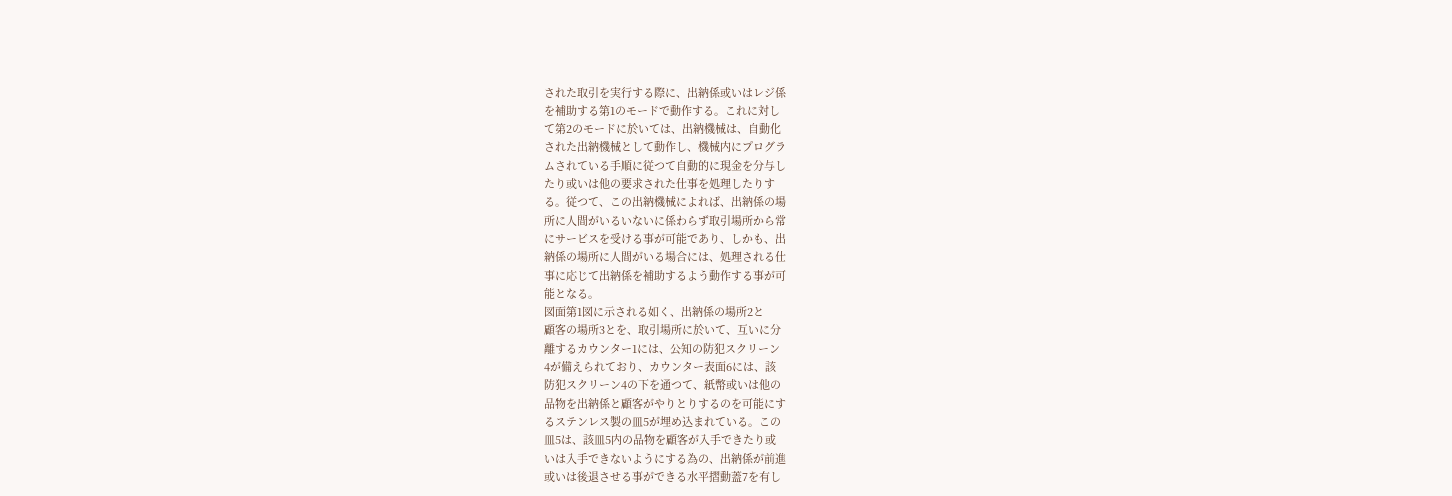された取引を実行する際に、出納係或いはレジ係
を補助する第1のモードで動作する。これに対し
て第2のモードに於いては、出納機械は、自動化
された出納機械として動作し、機械内にプログラ
ムされている手順に従つて自動的に現金を分与し
たり或いは他の要求された仕事を処理したりす
る。従つて、この出納機械によれば、出納係の場
所に人間がいるいないに係わらず取引場所から常
にサービスを受ける事が可能であり、しかも、出
納係の場所に人間がいる場合には、処理される仕
事に応じて出納係を補助するよう動作する事が可
能となる。
図面第1図に示される如く、出納係の場所2と
顧客の場所3とを、取引場所に於いて、互いに分
離するカウンター1には、公知の防犯スクリーン
4が備えられており、カウンター表面6には、該
防犯スクリーン4の下を通つて、紙幣或いは他の
品物を出納係と顧客がやりとりするのを可能にす
るステンレス製の皿5が埋め込まれている。この
皿5は、該皿5内の品物を顧客が入手できたり或
いは入手できないようにする為の、出納係が前進
或いは後退させる事ができる水平摺動蓋7を有し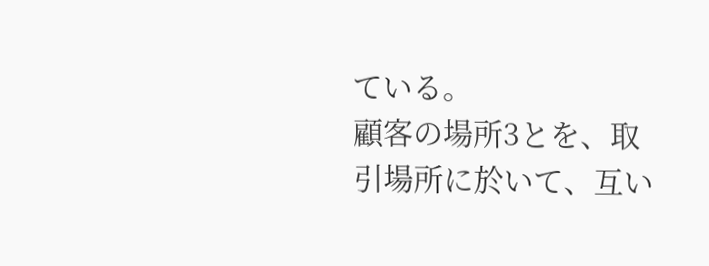ている。
顧客の場所3とを、取引場所に於いて、互い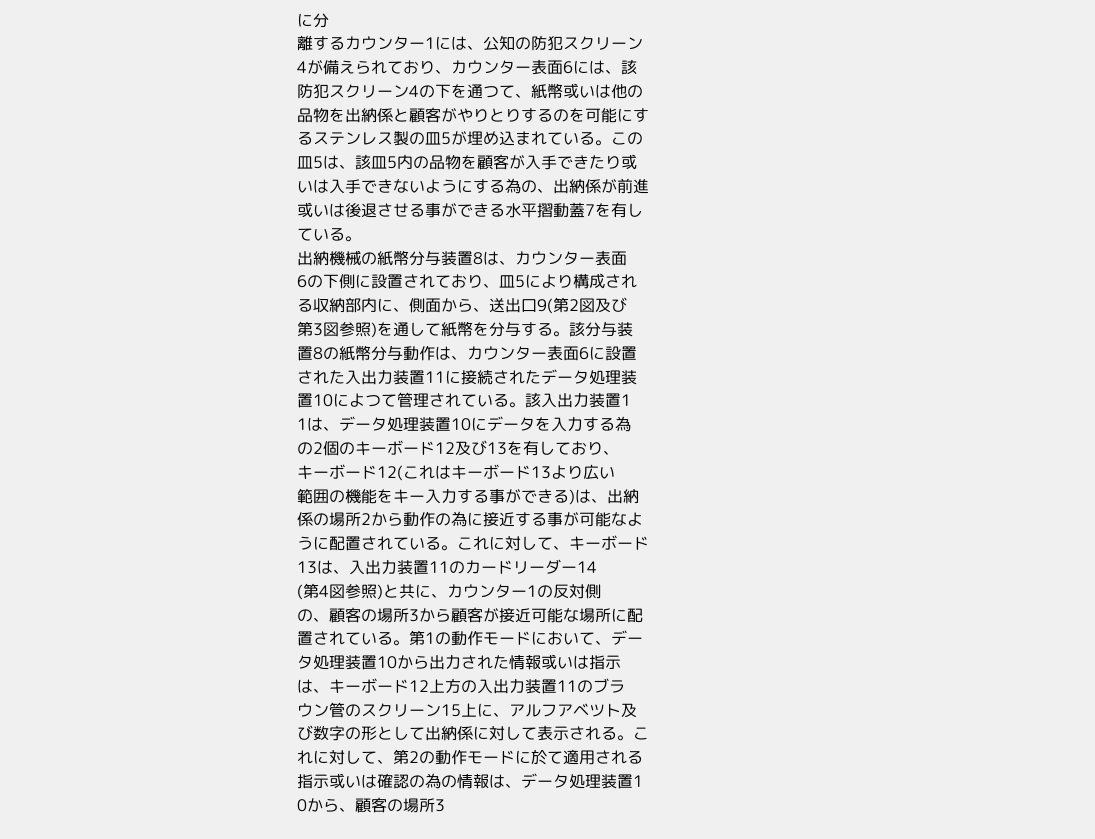に分
離するカウンター1には、公知の防犯スクリーン
4が備えられており、カウンター表面6には、該
防犯スクリーン4の下を通つて、紙幣或いは他の
品物を出納係と顧客がやりとりするのを可能にす
るステンレス製の皿5が埋め込まれている。この
皿5は、該皿5内の品物を顧客が入手できたり或
いは入手できないようにする為の、出納係が前進
或いは後退させる事ができる水平摺動蓋7を有し
ている。
出納機械の紙幣分与装置8は、カウンター表面
6の下側に設置されており、皿5により構成され
る収納部内に、側面から、送出口9(第2図及び
第3図参照)を通して紙幣を分与する。該分与装
置8の紙幣分与動作は、カウンター表面6に設置
された入出力装置11に接続されたデータ処理装
置10によつて管理されている。該入出力装置1
1は、データ処理装置10にデータを入力する為
の2個のキーボード12及び13を有しており、
キーボード12(これはキーボード13より広い
範囲の機能をキー入力する事ができる)は、出納
係の場所2から動作の為に接近する事が可能なよ
うに配置されている。これに対して、キーボード
13は、入出力装置11のカードリーダー14
(第4図参照)と共に、カウンター1の反対側
の、顧客の場所3から顧客が接近可能な場所に配
置されている。第1の動作モードにおいて、デー
タ処理装置10から出力された情報或いは指示
は、キーボード12上方の入出力装置11のブラ
ウン管のスクリーン15上に、アルフアベツト及
び数字の形として出納係に対して表示される。こ
れに対して、第2の動作モードに於て適用される
指示或いは確認の為の情報は、データ処理装置1
0から、顧客の場所3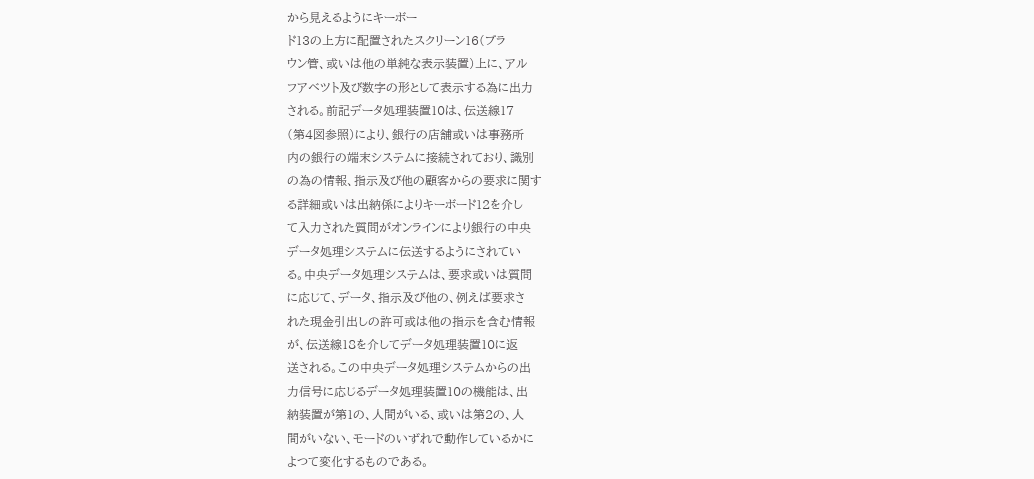から見えるようにキーボー
ド13の上方に配置されたスクリーン16(ブラ
ウン管、或いは他の単純な表示装置)上に、アル
フアベツト及び数字の形として表示する為に出力
される。前記データ処理装置10は、伝送線17
(第4図参照)により、銀行の店舗或いは事務所
内の銀行の端末システムに接続されており、識別
の為の情報、指示及び他の顧客からの要求に関す
る詳細或いは出納係によりキーボード12を介し
て入力された質問がオンラインにより銀行の中央
データ処理システムに伝送するようにされてい
る。中央データ処理システムは、要求或いは質問
に応じて、データ、指示及び他の、例えば要求さ
れた現金引出しの許可或は他の指示を含む情報
が、伝送線18を介してデータ処理装置10に返
送される。この中央データ処理システムからの出
力信号に応じるデータ処理装置10の機能は、出
納装置が第1の、人間がいる、或いは第2の、人
間がいない、モードのいずれで動作しているかに
よつて変化するものである。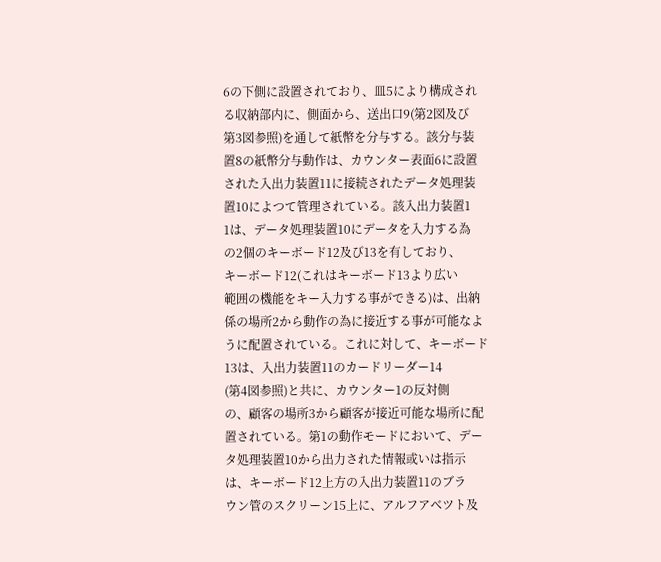6の下側に設置されており、皿5により構成され
る収納部内に、側面から、送出口9(第2図及び
第3図参照)を通して紙幣を分与する。該分与装
置8の紙幣分与動作は、カウンター表面6に設置
された入出力装置11に接続されたデータ処理装
置10によつて管理されている。該入出力装置1
1は、データ処理装置10にデータを入力する為
の2個のキーボード12及び13を有しており、
キーボード12(これはキーボード13より広い
範囲の機能をキー入力する事ができる)は、出納
係の場所2から動作の為に接近する事が可能なよ
うに配置されている。これに対して、キーボード
13は、入出力装置11のカードリーダー14
(第4図参照)と共に、カウンター1の反対側
の、顧客の場所3から顧客が接近可能な場所に配
置されている。第1の動作モードにおいて、デー
タ処理装置10から出力された情報或いは指示
は、キーボード12上方の入出力装置11のブラ
ウン管のスクリーン15上に、アルフアベツト及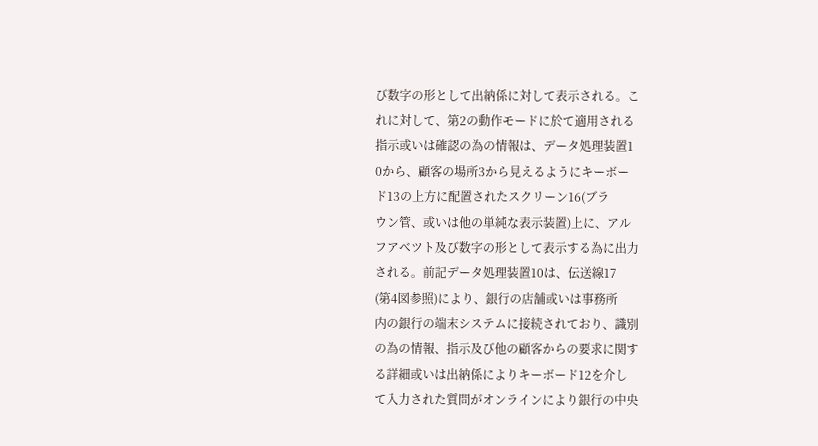び数字の形として出納係に対して表示される。こ
れに対して、第2の動作モードに於て適用される
指示或いは確認の為の情報は、データ処理装置1
0から、顧客の場所3から見えるようにキーボー
ド13の上方に配置されたスクリーン16(ブラ
ウン管、或いは他の単純な表示装置)上に、アル
フアベツト及び数字の形として表示する為に出力
される。前記データ処理装置10は、伝送線17
(第4図参照)により、銀行の店舗或いは事務所
内の銀行の端末システムに接続されており、識別
の為の情報、指示及び他の顧客からの要求に関す
る詳細或いは出納係によりキーボード12を介し
て入力された質問がオンラインにより銀行の中央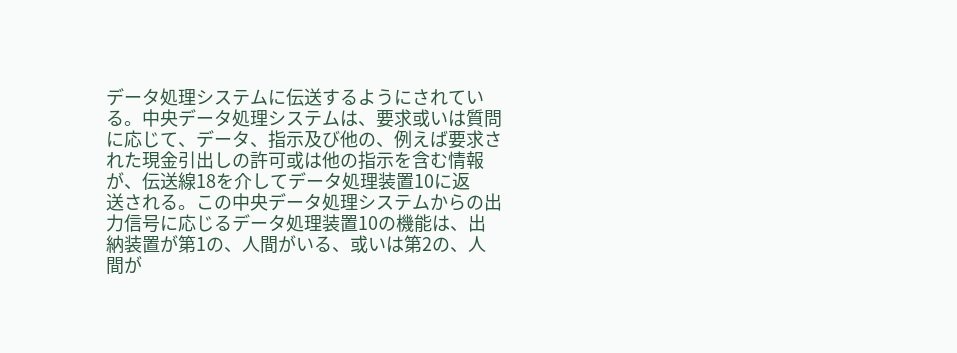データ処理システムに伝送するようにされてい
る。中央データ処理システムは、要求或いは質問
に応じて、データ、指示及び他の、例えば要求さ
れた現金引出しの許可或は他の指示を含む情報
が、伝送線18を介してデータ処理装置10に返
送される。この中央データ処理システムからの出
力信号に応じるデータ処理装置10の機能は、出
納装置が第1の、人間がいる、或いは第2の、人
間が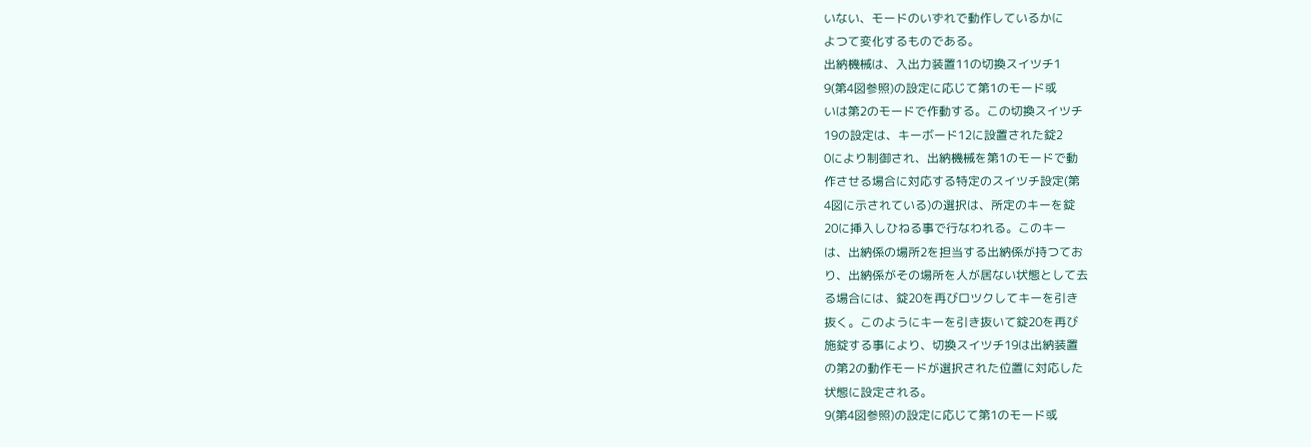いない、モードのいずれで動作しているかに
よつて変化するものである。
出納機械は、入出力装置11の切換スイツチ1
9(第4図参照)の設定に応じて第1のモード或
いは第2のモードで作動する。この切換スイツチ
19の設定は、キーボード12に設置された錠2
0により制御され、出納機械を第1のモードで動
作させる場合に対応する特定のスイツチ設定(第
4図に示されている)の選択は、所定のキーを錠
20に挿入しひねる事で行なわれる。このキー
は、出納係の場所2を担当する出納係が持つてお
り、出納係がその場所を人が居ない状態として去
る場合には、錠20を再びロツクしてキーを引き
抜く。このようにキーを引き抜いて錠20を再び
施錠する事により、切換スイツチ19は出納装置
の第2の動作モードが選択された位置に対応した
状態に設定される。
9(第4図参照)の設定に応じて第1のモード或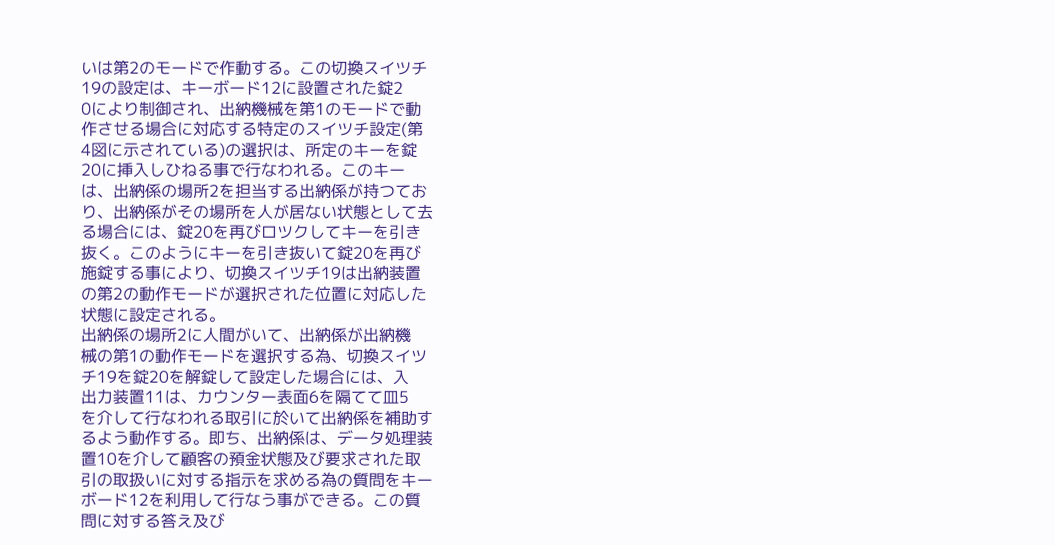いは第2のモードで作動する。この切換スイツチ
19の設定は、キーボード12に設置された錠2
0により制御され、出納機械を第1のモードで動
作させる場合に対応する特定のスイツチ設定(第
4図に示されている)の選択は、所定のキーを錠
20に挿入しひねる事で行なわれる。このキー
は、出納係の場所2を担当する出納係が持つてお
り、出納係がその場所を人が居ない状態として去
る場合には、錠20を再びロツクしてキーを引き
抜く。このようにキーを引き抜いて錠20を再び
施錠する事により、切換スイツチ19は出納装置
の第2の動作モードが選択された位置に対応した
状態に設定される。
出納係の場所2に人間がいて、出納係が出納機
械の第1の動作モードを選択する為、切換スイツ
チ19を錠20を解錠して設定した場合には、入
出力装置11は、カウンター表面6を隔てて皿5
を介して行なわれる取引に於いて出納係を補助す
るよう動作する。即ち、出納係は、データ処理装
置10を介して顧客の預金状態及び要求された取
引の取扱いに対する指示を求める為の質問をキー
ボード12を利用して行なう事ができる。この質
問に対する答え及び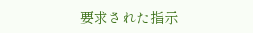要求された指示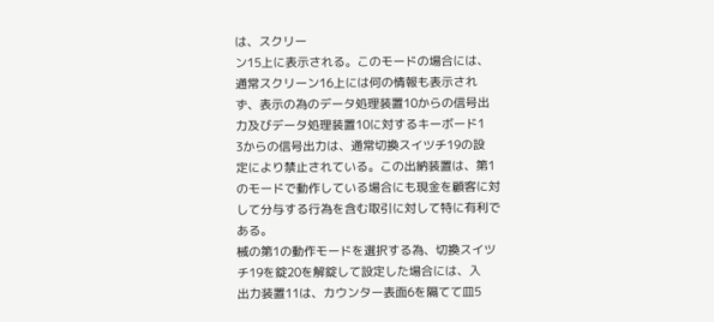は、スクリー
ン15上に表示される。このモードの場合には、
通常スクリーン16上には何の情報も表示され
ず、表示の為のデータ処理装置10からの信号出
力及びデータ処理装置10に対するキーボード1
3からの信号出力は、通常切換スイツチ19の設
定により禁止されている。この出納装置は、第1
のモードで動作している場合にも現金を顧客に対
して分与する行為を含む取引に対して特に有利で
ある。
械の第1の動作モードを選択する為、切換スイツ
チ19を錠20を解錠して設定した場合には、入
出力装置11は、カウンター表面6を隔てて皿5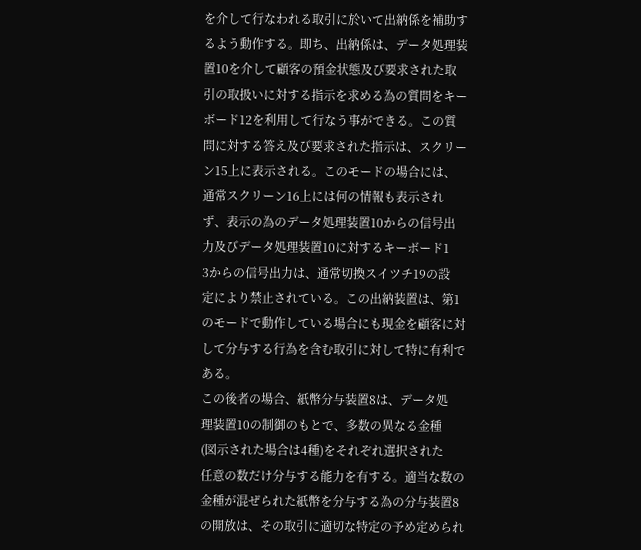を介して行なわれる取引に於いて出納係を補助す
るよう動作する。即ち、出納係は、データ処理装
置10を介して顧客の預金状態及び要求された取
引の取扱いに対する指示を求める為の質問をキー
ボード12を利用して行なう事ができる。この質
問に対する答え及び要求された指示は、スクリー
ン15上に表示される。このモードの場合には、
通常スクリーン16上には何の情報も表示され
ず、表示の為のデータ処理装置10からの信号出
力及びデータ処理装置10に対するキーボード1
3からの信号出力は、通常切換スイツチ19の設
定により禁止されている。この出納装置は、第1
のモードで動作している場合にも現金を顧客に対
して分与する行為を含む取引に対して特に有利で
ある。
この後者の場合、紙幣分与装置8は、データ処
理装置10の制御のもとで、多数の異なる金種
(図示された場合は4種)をそれぞれ選択された
任意の数だけ分与する能力を有する。適当な数の
金種が混ぜられた紙幣を分与する為の分与装置8
の開放は、その取引に適切な特定の予め定められ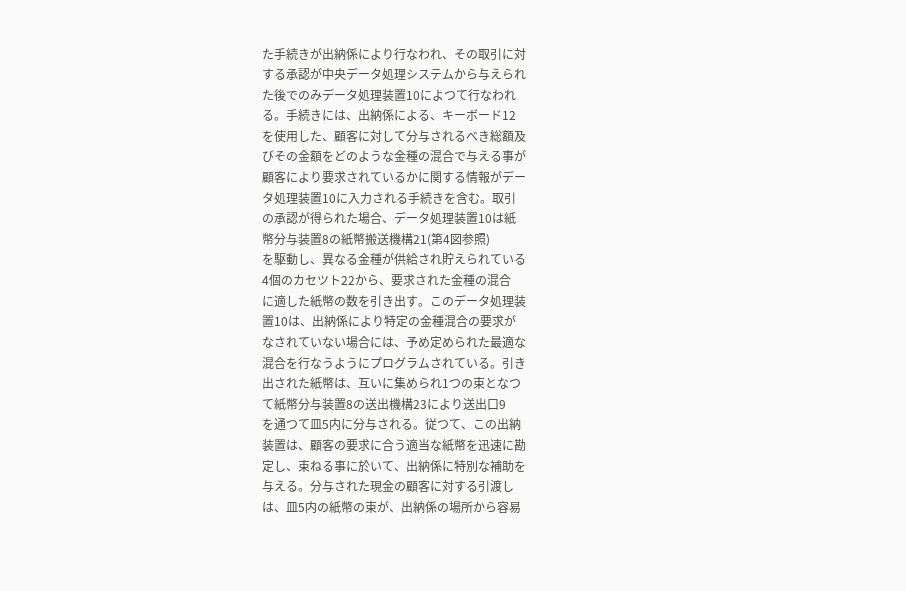た手続きが出納係により行なわれ、その取引に対
する承認が中央データ処理システムから与えられ
た後でのみデータ処理装置10によつて行なわれ
る。手続きには、出納係による、キーボード12
を使用した、顧客に対して分与されるべき総額及
びその金額をどのような金種の混合で与える事が
顧客により要求されているかに関する情報がデー
タ処理装置10に入力される手続きを含む。取引
の承認が得られた場合、データ処理装置10は紙
幣分与装置8の紙幣搬送機構21(第4図参照)
を駆動し、異なる金種が供給され貯えられている
4個のカセツト22から、要求された金種の混合
に適した紙幣の数を引き出す。このデータ処理装
置10は、出納係により特定の金種混合の要求が
なされていない場合には、予め定められた最適な
混合を行なうようにプログラムされている。引き
出された紙幣は、互いに集められ1つの束となつ
て紙幣分与装置8の送出機構23により送出口9
を通つて皿5内に分与される。従つて、この出納
装置は、顧客の要求に合う適当な紙幣を迅速に勘
定し、束ねる事に於いて、出納係に特別な補助を
与える。分与された現金の顧客に対する引渡し
は、皿5内の紙幣の束が、出納係の場所から容易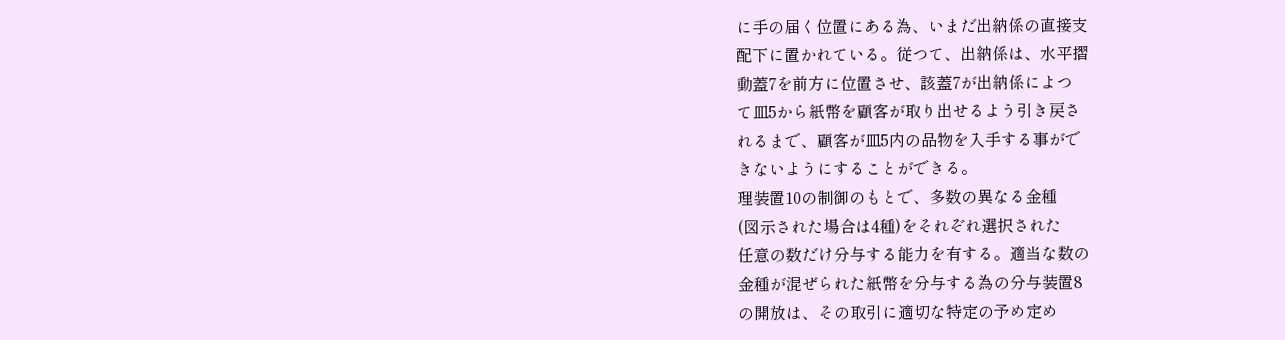に手の届く位置にある為、いまだ出納係の直接支
配下に置かれている。従つて、出納係は、水平摺
動蓋7を前方に位置させ、該蓋7が出納係によつ
て皿5から紙幣を顧客が取り出せるよう引き戻さ
れるまで、顧客が皿5内の品物を入手する事がで
きないようにすることができる。
理装置10の制御のもとで、多数の異なる金種
(図示された場合は4種)をそれぞれ選択された
任意の数だけ分与する能力を有する。適当な数の
金種が混ぜられた紙幣を分与する為の分与装置8
の開放は、その取引に適切な特定の予め定め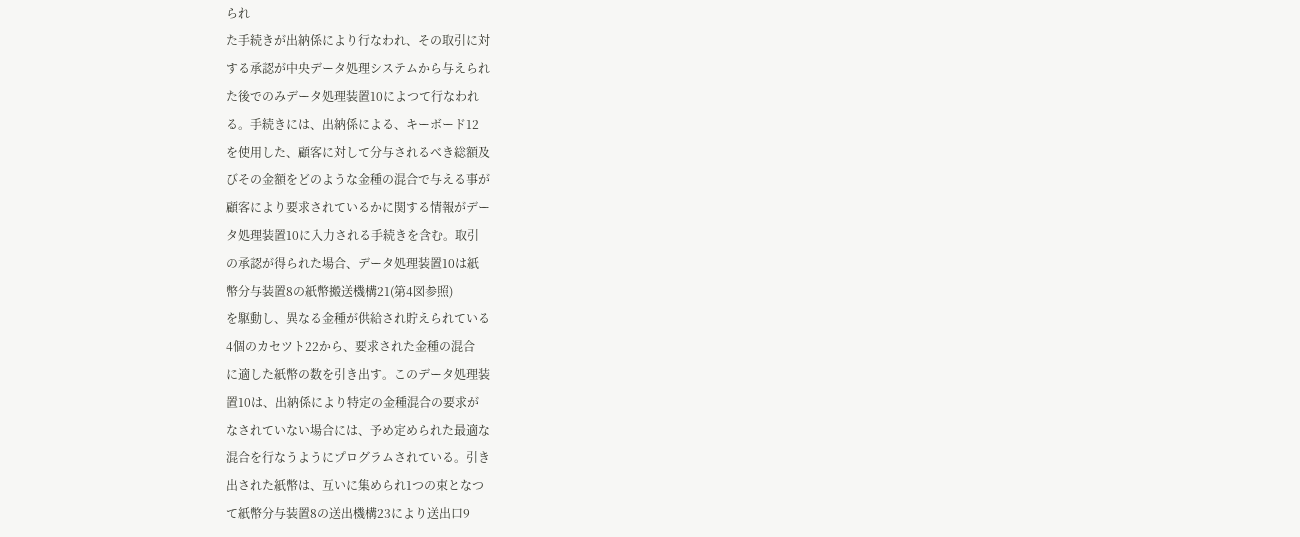られ
た手続きが出納係により行なわれ、その取引に対
する承認が中央データ処理システムから与えられ
た後でのみデータ処理装置10によつて行なわれ
る。手続きには、出納係による、キーボード12
を使用した、顧客に対して分与されるべき総額及
びその金額をどのような金種の混合で与える事が
顧客により要求されているかに関する情報がデー
タ処理装置10に入力される手続きを含む。取引
の承認が得られた場合、データ処理装置10は紙
幣分与装置8の紙幣搬送機構21(第4図参照)
を駆動し、異なる金種が供給され貯えられている
4個のカセツト22から、要求された金種の混合
に適した紙幣の数を引き出す。このデータ処理装
置10は、出納係により特定の金種混合の要求が
なされていない場合には、予め定められた最適な
混合を行なうようにプログラムされている。引き
出された紙幣は、互いに集められ1つの束となつ
て紙幣分与装置8の送出機構23により送出口9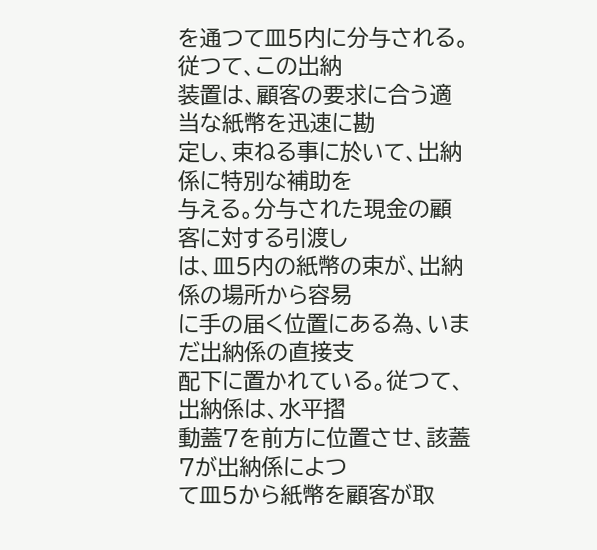を通つて皿5内に分与される。従つて、この出納
装置は、顧客の要求に合う適当な紙幣を迅速に勘
定し、束ねる事に於いて、出納係に特別な補助を
与える。分与された現金の顧客に対する引渡し
は、皿5内の紙幣の束が、出納係の場所から容易
に手の届く位置にある為、いまだ出納係の直接支
配下に置かれている。従つて、出納係は、水平摺
動蓋7を前方に位置させ、該蓋7が出納係によつ
て皿5から紙幣を顧客が取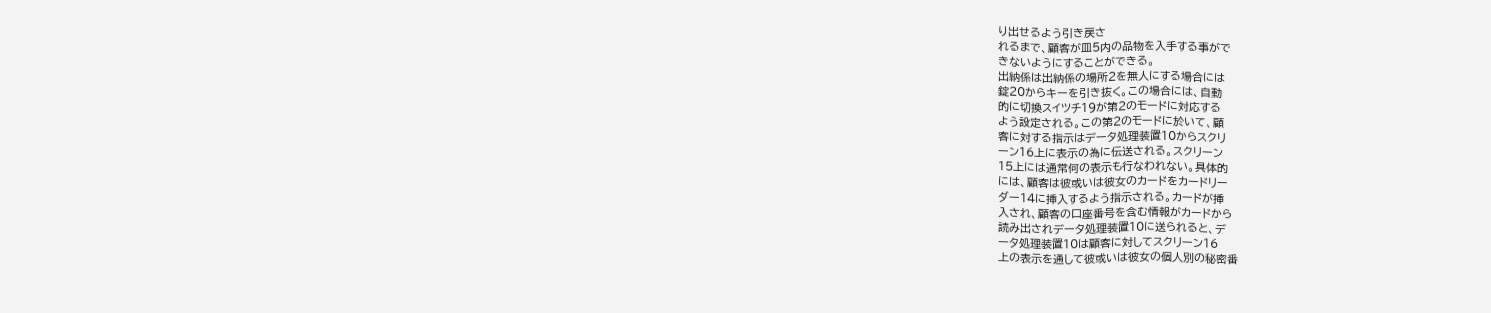り出せるよう引き戻さ
れるまで、顧客が皿5内の品物を入手する事がで
きないようにすることができる。
出納係は出納係の場所2を無人にする場合には
錠20からキーを引き抜く。この場合には、自動
的に切換スイツチ19が第2のモードに対応する
よう設定される。この第2のモードに於いて、顧
客に対する指示はデータ処理装置10からスクリ
ーン16上に表示の為に伝送される。スクリーン
15上には通常何の表示も行なわれない。具体的
には、顧客は彼或いは彼女のカードをカードリー
ダー14に挿入するよう指示される。カードが挿
入され、顧客の口座番号を含む情報がカードから
読み出されデータ処理装置10に送られると、デ
ータ処理装置10は顧客に対してスクリーン16
上の表示を通して彼或いは彼女の個人別の秘密番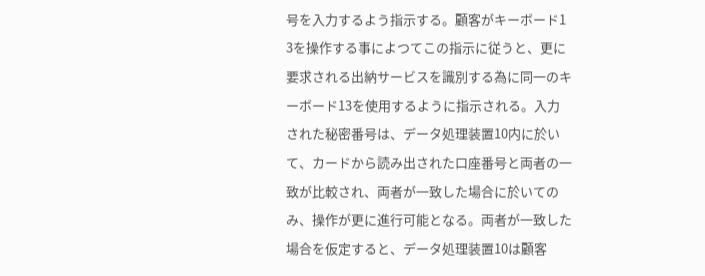号を入力するよう指示する。顧客がキーボード1
3を操作する事によつてこの指示に従うと、更に
要求される出納サービスを識別する為に同一のキ
ーボード13を使用するように指示される。入力
された秘密番号は、データ処理装置10内に於い
て、カードから読み出された口座番号と両者の一
致が比較され、両者が一致した場合に於いての
み、操作が更に進行可能となる。両者が一致した
場合を仮定すると、データ処理装置10は顧客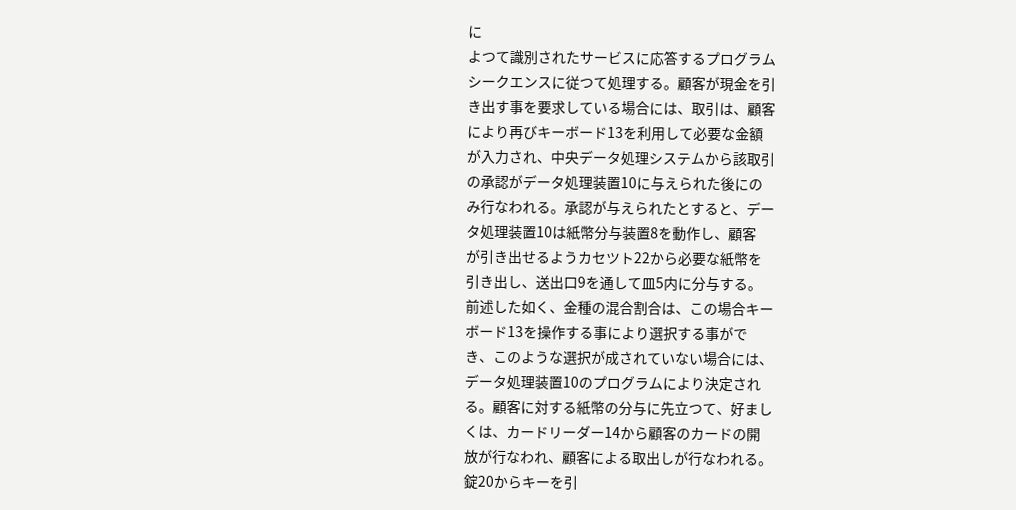に
よつて識別されたサービスに応答するプログラム
シークエンスに従つて処理する。顧客が現金を引
き出す事を要求している場合には、取引は、顧客
により再びキーボード13を利用して必要な金額
が入力され、中央データ処理システムから該取引
の承認がデータ処理装置10に与えられた後にの
み行なわれる。承認が与えられたとすると、デー
タ処理装置10は紙幣分与装置8を動作し、顧客
が引き出せるようカセツト22から必要な紙幣を
引き出し、送出口9を通して皿5内に分与する。
前述した如く、金種の混合割合は、この場合キー
ボード13を操作する事により選択する事がで
き、このような選択が成されていない場合には、
データ処理装置10のプログラムにより決定され
る。顧客に対する紙幣の分与に先立つて、好まし
くは、カードリーダー14から顧客のカードの開
放が行なわれ、顧客による取出しが行なわれる。
錠20からキーを引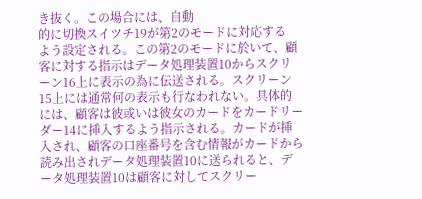き抜く。この場合には、自動
的に切換スイツチ19が第2のモードに対応する
よう設定される。この第2のモードに於いて、顧
客に対する指示はデータ処理装置10からスクリ
ーン16上に表示の為に伝送される。スクリーン
15上には通常何の表示も行なわれない。具体的
には、顧客は彼或いは彼女のカードをカードリー
ダー14に挿入するよう指示される。カードが挿
入され、顧客の口座番号を含む情報がカードから
読み出されデータ処理装置10に送られると、デ
ータ処理装置10は顧客に対してスクリー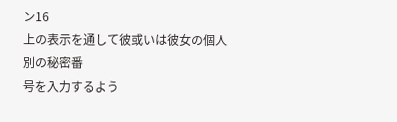ン16
上の表示を通して彼或いは彼女の個人別の秘密番
号を入力するよう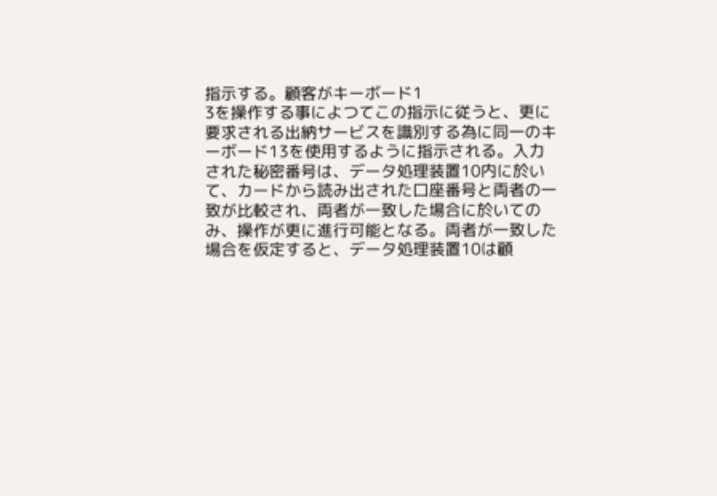指示する。顧客がキーボード1
3を操作する事によつてこの指示に従うと、更に
要求される出納サービスを識別する為に同一のキ
ーボード13を使用するように指示される。入力
された秘密番号は、データ処理装置10内に於い
て、カードから読み出された口座番号と両者の一
致が比較され、両者が一致した場合に於いての
み、操作が更に進行可能となる。両者が一致した
場合を仮定すると、データ処理装置10は顧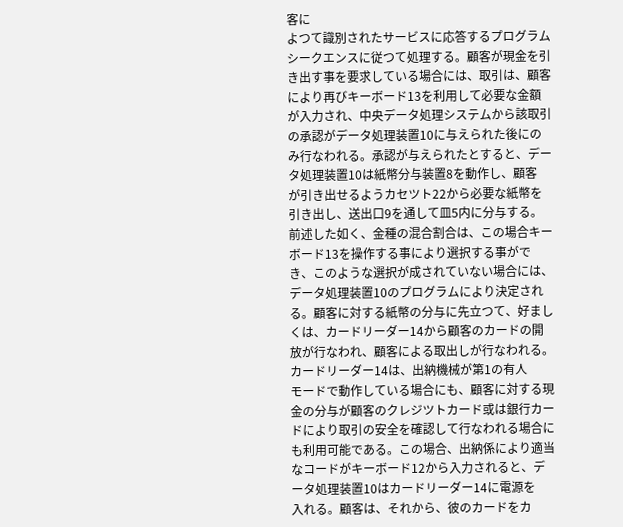客に
よつて識別されたサービスに応答するプログラム
シークエンスに従つて処理する。顧客が現金を引
き出す事を要求している場合には、取引は、顧客
により再びキーボード13を利用して必要な金額
が入力され、中央データ処理システムから該取引
の承認がデータ処理装置10に与えられた後にの
み行なわれる。承認が与えられたとすると、デー
タ処理装置10は紙幣分与装置8を動作し、顧客
が引き出せるようカセツト22から必要な紙幣を
引き出し、送出口9を通して皿5内に分与する。
前述した如く、金種の混合割合は、この場合キー
ボード13を操作する事により選択する事がで
き、このような選択が成されていない場合には、
データ処理装置10のプログラムにより決定され
る。顧客に対する紙幣の分与に先立つて、好まし
くは、カードリーダー14から顧客のカードの開
放が行なわれ、顧客による取出しが行なわれる。
カードリーダー14は、出納機械が第1の有人
モードで動作している場合にも、顧客に対する現
金の分与が顧客のクレジツトカード或は銀行カー
ドにより取引の安全を確認して行なわれる場合に
も利用可能である。この場合、出納係により適当
なコードがキーボード12から入力されると、デ
ータ処理装置10はカードリーダー14に電源を
入れる。顧客は、それから、彼のカードをカ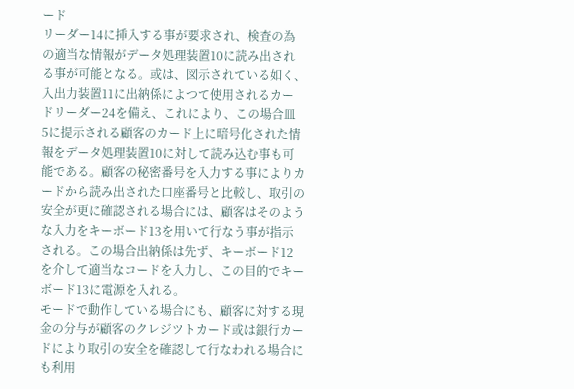ード
リーダー14に挿入する事が要求され、検査の為
の適当な情報がデータ処理装置10に読み出され
る事が可能となる。或は、図示されている如く、
入出力装置11に出納係によつて使用されるカー
ドリーダー24を備え、これにより、この場合皿
5に提示される顧客のカード上に暗号化された情
報をデータ処理装置10に対して読み込む事も可
能である。顧客の秘密番号を入力する事によりカ
ードから読み出された口座番号と比較し、取引の
安全が更に確認される場合には、顧客はそのよう
な入力をキーボード13を用いて行なう事が指示
される。この場合出納係は先ず、キーボード12
を介して適当なコードを入力し、この目的でキー
ボード13に電源を入れる。
モードで動作している場合にも、顧客に対する現
金の分与が顧客のクレジツトカード或は銀行カー
ドにより取引の安全を確認して行なわれる場合に
も利用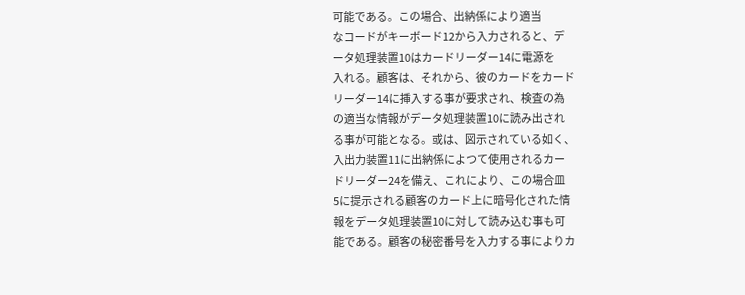可能である。この場合、出納係により適当
なコードがキーボード12から入力されると、デ
ータ処理装置10はカードリーダー14に電源を
入れる。顧客は、それから、彼のカードをカード
リーダー14に挿入する事が要求され、検査の為
の適当な情報がデータ処理装置10に読み出され
る事が可能となる。或は、図示されている如く、
入出力装置11に出納係によつて使用されるカー
ドリーダー24を備え、これにより、この場合皿
5に提示される顧客のカード上に暗号化された情
報をデータ処理装置10に対して読み込む事も可
能である。顧客の秘密番号を入力する事によりカ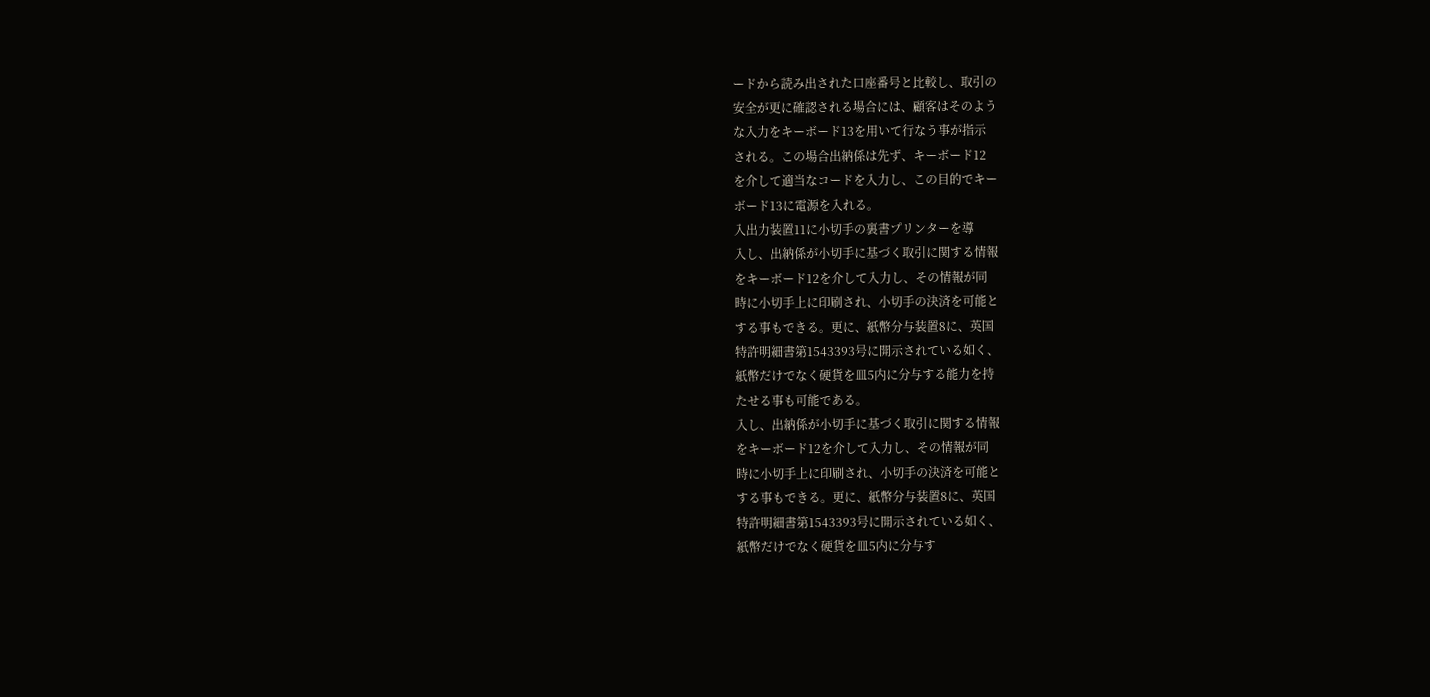ードから読み出された口座番号と比較し、取引の
安全が更に確認される場合には、顧客はそのよう
な入力をキーボード13を用いて行なう事が指示
される。この場合出納係は先ず、キーボード12
を介して適当なコードを入力し、この目的でキー
ボード13に電源を入れる。
入出力装置11に小切手の裏書プリンターを導
入し、出納係が小切手に基づく取引に関する情報
をキーボード12を介して入力し、その情報が同
時に小切手上に印刷され、小切手の決済を可能と
する事もできる。更に、紙幣分与装置8に、英国
特許明細書第1543393号に開示されている如く、
紙幣だけでなく硬貨を皿5内に分与する能力を持
たせる事も可能である。
入し、出納係が小切手に基づく取引に関する情報
をキーボード12を介して入力し、その情報が同
時に小切手上に印刷され、小切手の決済を可能と
する事もできる。更に、紙幣分与装置8に、英国
特許明細書第1543393号に開示されている如く、
紙幣だけでなく硬貨を皿5内に分与す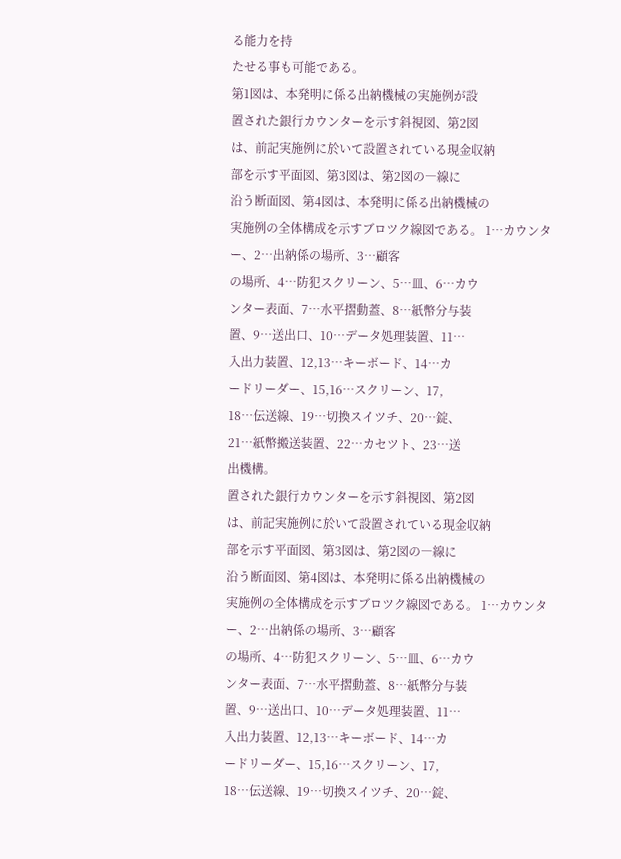る能力を持
たせる事も可能である。
第1図は、本発明に係る出納機械の実施例が設
置された銀行カウンターを示す斜視図、第2図
は、前記実施例に於いて設置されている現金収納
部を示す平面図、第3図は、第2図の―線に
沿う断面図、第4図は、本発明に係る出納機械の
実施例の全体構成を示すブロツク線図である。 1…カウンター、2…出納係の場所、3…顧客
の場所、4…防犯スクリーン、5…皿、6…カウ
ンター表面、7…水平摺動蓋、8…紙幣分与装
置、9…送出口、10…データ処理装置、11…
入出力装置、12,13…キーボード、14…カ
ードリーダー、15,16…スクリーン、17,
18…伝送線、19…切換スイツチ、20…錠、
21…紙幣搬送装置、22…カセツト、23…送
出機構。
置された銀行カウンターを示す斜視図、第2図
は、前記実施例に於いて設置されている現金収納
部を示す平面図、第3図は、第2図の―線に
沿う断面図、第4図は、本発明に係る出納機械の
実施例の全体構成を示すブロツク線図である。 1…カウンター、2…出納係の場所、3…顧客
の場所、4…防犯スクリーン、5…皿、6…カウ
ンター表面、7…水平摺動蓋、8…紙幣分与装
置、9…送出口、10…データ処理装置、11…
入出力装置、12,13…キーボード、14…カ
ードリーダー、15,16…スクリーン、17,
18…伝送線、19…切換スイツチ、20…錠、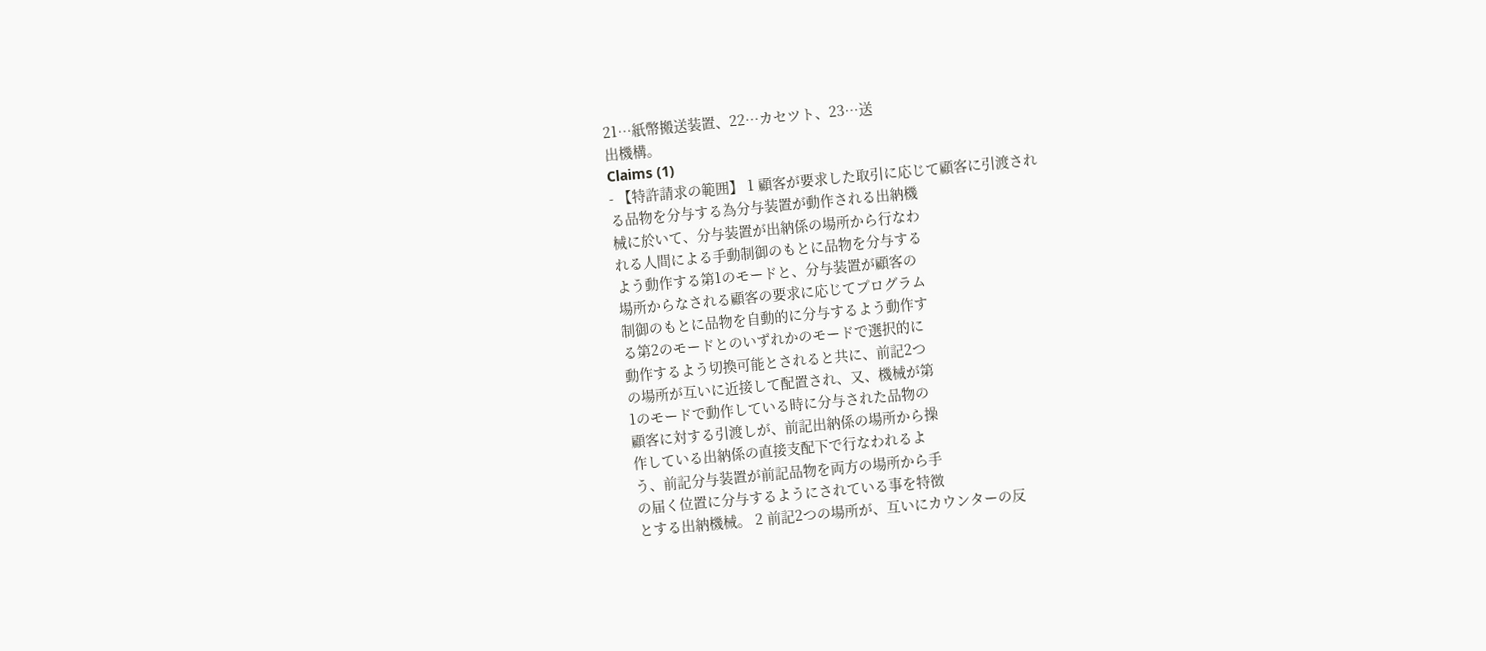21…紙幣搬送装置、22…カセツト、23…送
出機構。
Claims (1)
- 【特許請求の範囲】 1 顧客が要求した取引に応じて顧客に引渡され
る品物を分与する為分与装置が動作される出納機
械に於いて、分与装置が出納係の場所から行なわ
れる人間による手動制御のもとに品物を分与する
よう動作する第1のモードと、分与装置が顧客の
場所からなされる顧客の要求に応じてプログラム
制御のもとに品物を自動的に分与するよう動作す
る第2のモードとのいずれかのモードで選択的に
動作するよう切換可能とされると共に、前記2つ
の場所が互いに近接して配置され、又、機械が第
1のモードで動作している時に分与された品物の
顧客に対する引渡しが、前記出納係の場所から操
作している出納係の直接支配下で行なわれるよ
う、前記分与装置が前記品物を両方の場所から手
の届く位置に分与するようにされている事を特徴
とする出納機械。 2 前記2つの場所が、互いにカウンターの反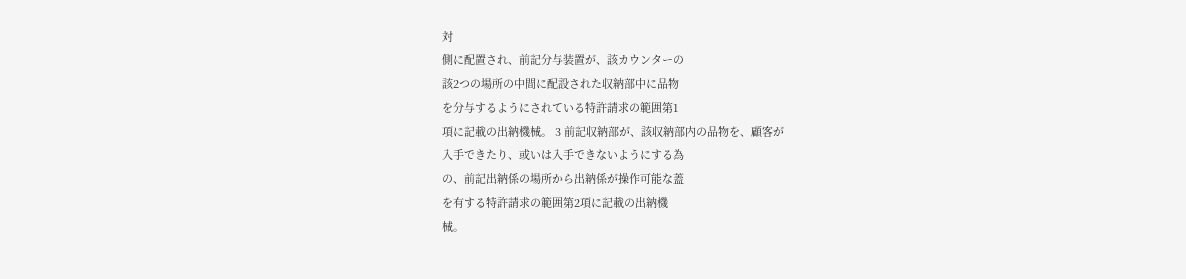対
側に配置され、前記分与装置が、該カウンターの
該2つの場所の中間に配設された収納部中に品物
を分与するようにされている特許請求の範囲第1
項に記載の出納機械。 3 前記収納部が、該収納部内の品物を、顧客が
入手できたり、或いは入手できないようにする為
の、前記出納係の場所から出納係が操作可能な蓋
を有する特許請求の範囲第2項に記載の出納機
械。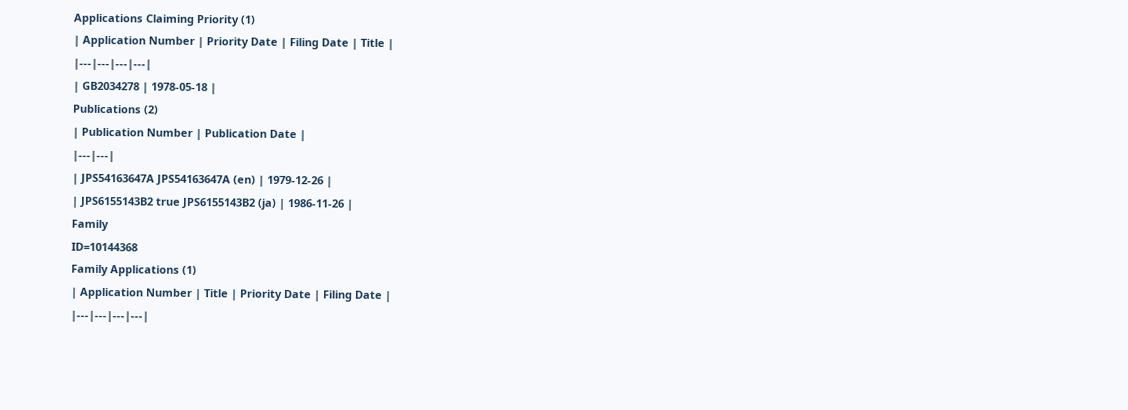Applications Claiming Priority (1)
| Application Number | Priority Date | Filing Date | Title |
|---|---|---|---|
| GB2034278 | 1978-05-18 |
Publications (2)
| Publication Number | Publication Date |
|---|---|
| JPS54163647A JPS54163647A (en) | 1979-12-26 |
| JPS6155143B2 true JPS6155143B2 (ja) | 1986-11-26 |
Family
ID=10144368
Family Applications (1)
| Application Number | Title | Priority Date | Filing Date |
|---|---|---|---|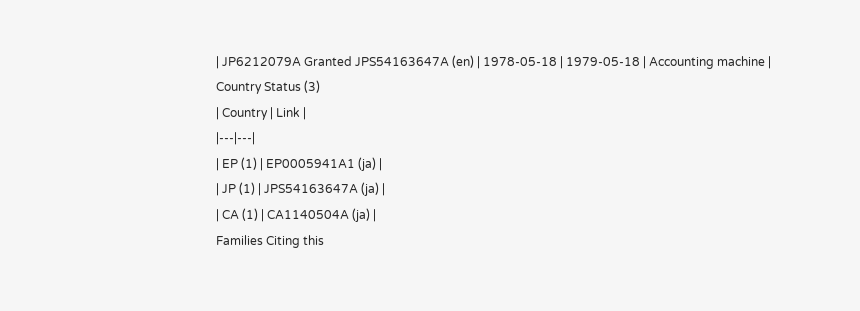| JP6212079A Granted JPS54163647A (en) | 1978-05-18 | 1979-05-18 | Accounting machine |
Country Status (3)
| Country | Link |
|---|---|
| EP (1) | EP0005941A1 (ja) |
| JP (1) | JPS54163647A (ja) |
| CA (1) | CA1140504A (ja) |
Families Citing this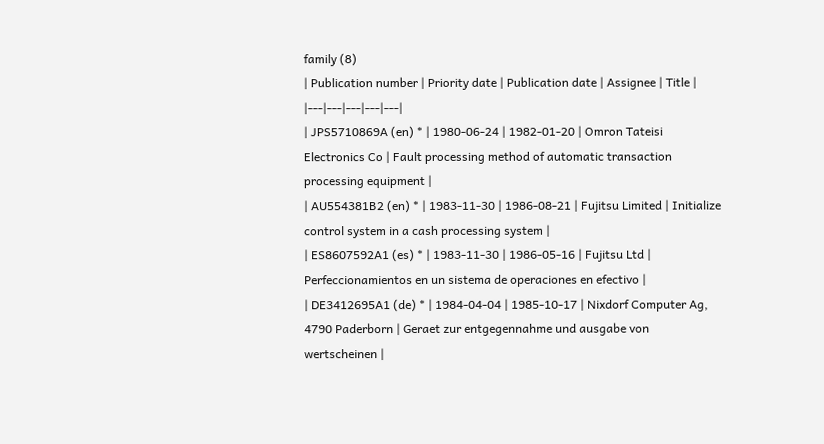family (8)
| Publication number | Priority date | Publication date | Assignee | Title |
|---|---|---|---|---|
| JPS5710869A (en) * | 1980-06-24 | 1982-01-20 | Omron Tateisi Electronics Co | Fault processing method of automatic transaction processing equipment |
| AU554381B2 (en) * | 1983-11-30 | 1986-08-21 | Fujitsu Limited | Initialize control system in a cash processing system |
| ES8607592A1 (es) * | 1983-11-30 | 1986-05-16 | Fujitsu Ltd | Perfeccionamientos en un sistema de operaciones en efectivo |
| DE3412695A1 (de) * | 1984-04-04 | 1985-10-17 | Nixdorf Computer Ag, 4790 Paderborn | Geraet zur entgegennahme und ausgabe von wertscheinen |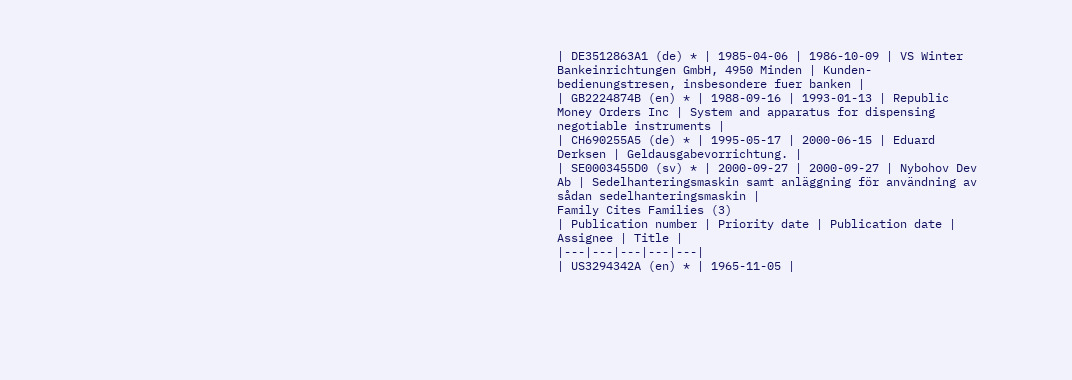| DE3512863A1 (de) * | 1985-04-06 | 1986-10-09 | VS Winter Bankeinrichtungen GmbH, 4950 Minden | Kunden-bedienungstresen, insbesondere fuer banken |
| GB2224874B (en) * | 1988-09-16 | 1993-01-13 | Republic Money Orders Inc | System and apparatus for dispensing negotiable instruments |
| CH690255A5 (de) * | 1995-05-17 | 2000-06-15 | Eduard Derksen | Geldausgabevorrichtung. |
| SE0003455D0 (sv) * | 2000-09-27 | 2000-09-27 | Nybohov Dev Ab | Sedelhanteringsmaskin samt anläggning för användning av sådan sedelhanteringsmaskin |
Family Cites Families (3)
| Publication number | Priority date | Publication date | Assignee | Title |
|---|---|---|---|---|
| US3294342A (en) * | 1965-11-05 |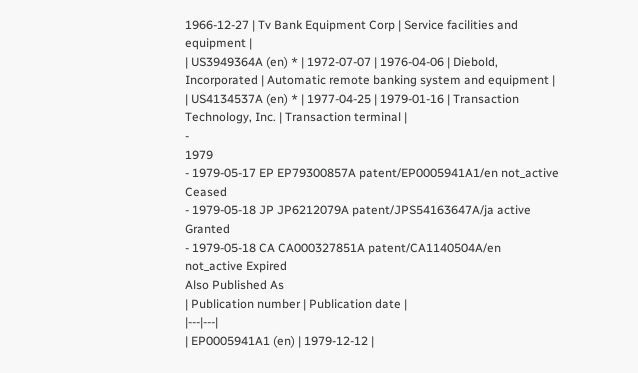1966-12-27 | Tv Bank Equipment Corp | Service facilities and equipment |
| US3949364A (en) * | 1972-07-07 | 1976-04-06 | Diebold, Incorporated | Automatic remote banking system and equipment |
| US4134537A (en) * | 1977-04-25 | 1979-01-16 | Transaction Technology, Inc. | Transaction terminal |
-
1979
- 1979-05-17 EP EP79300857A patent/EP0005941A1/en not_active Ceased
- 1979-05-18 JP JP6212079A patent/JPS54163647A/ja active Granted
- 1979-05-18 CA CA000327851A patent/CA1140504A/en not_active Expired
Also Published As
| Publication number | Publication date |
|---|---|
| EP0005941A1 (en) | 1979-12-12 |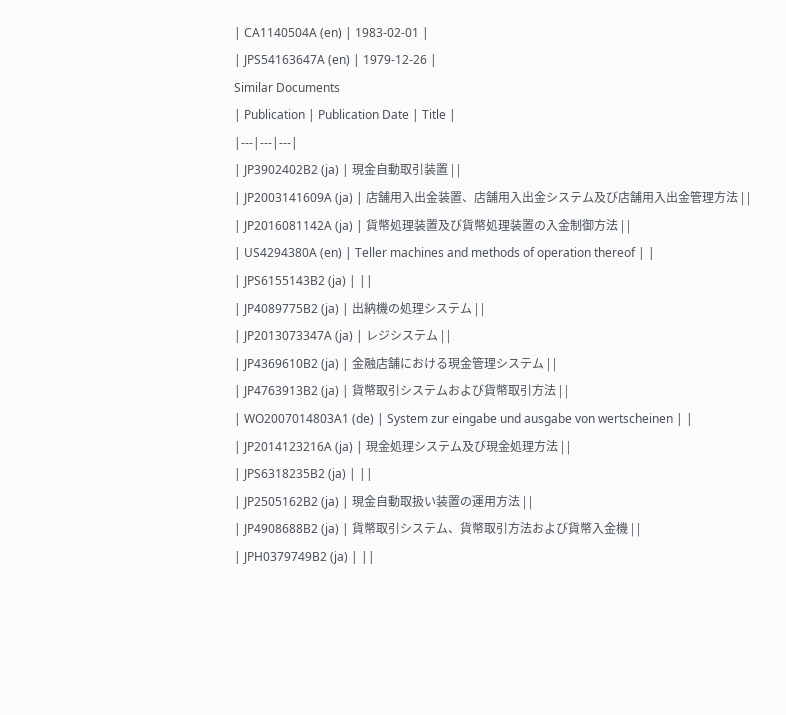| CA1140504A (en) | 1983-02-01 |
| JPS54163647A (en) | 1979-12-26 |
Similar Documents
| Publication | Publication Date | Title |
|---|---|---|
| JP3902402B2 (ja) | 現金自動取引装置 | |
| JP2003141609A (ja) | 店舗用入出金装置、店舗用入出金システム及び店舗用入出金管理方法 | |
| JP2016081142A (ja) | 貨幣処理装置及び貨幣処理装置の入金制御方法 | |
| US4294380A (en) | Teller machines and methods of operation thereof | |
| JPS6155143B2 (ja) | ||
| JP4089775B2 (ja) | 出納機の処理システム | |
| JP2013073347A (ja) | レジシステム | |
| JP4369610B2 (ja) | 金融店舗における現金管理システム | |
| JP4763913B2 (ja) | 貨幣取引システムおよび貨幣取引方法 | |
| WO2007014803A1 (de) | System zur eingabe und ausgabe von wertscheinen | |
| JP2014123216A (ja) | 現金処理システム及び現金処理方法 | |
| JPS6318235B2 (ja) | ||
| JP2505162B2 (ja) | 現金自動取扱い装置の運用方法 | |
| JP4908688B2 (ja) | 貨幣取引システム、貨幣取引方法および貨幣入金機 | |
| JPH0379749B2 (ja) | ||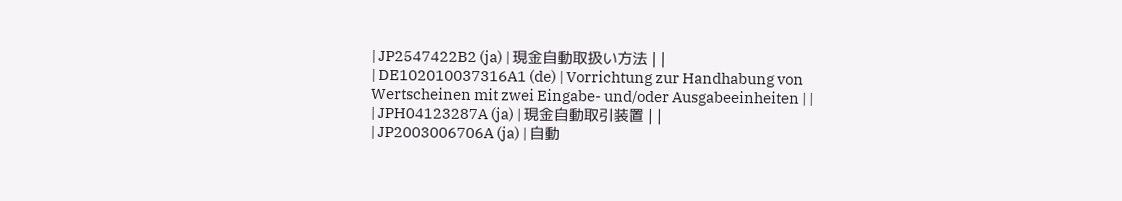| JP2547422B2 (ja) | 現金自動取扱い方法 | |
| DE102010037316A1 (de) | Vorrichtung zur Handhabung von Wertscheinen mit zwei Eingabe- und/oder Ausgabeeinheiten | |
| JPH04123287A (ja) | 現金自動取引装置 | |
| JP2003006706A (ja) | 自動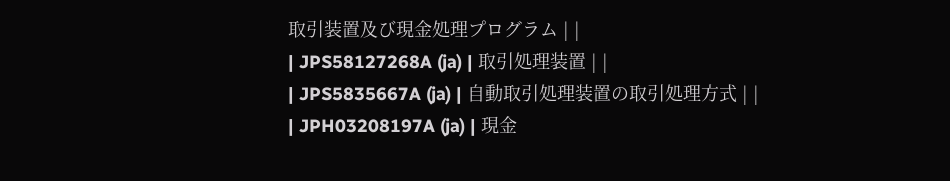取引装置及び現金処理プログラム | |
| JPS58127268A (ja) | 取引処理装置 | |
| JPS5835667A (ja) | 自動取引処理装置の取引処理方式 | |
| JPH03208197A (ja) | 現金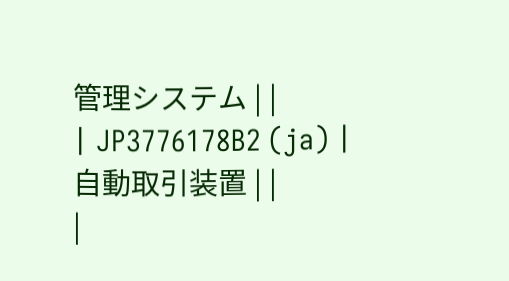管理システム | |
| JP3776178B2 (ja) | 自動取引装置 | |
|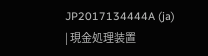JP2017134444A (ja) | 現金処理装置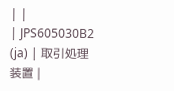| |
| JPS605030B2 (ja) | 取引処理装置 |